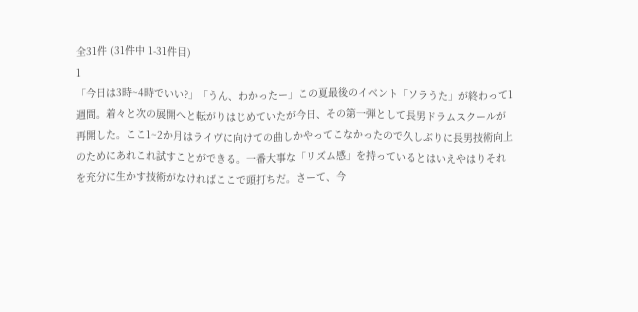全31件 (31件中 1-31件目)
1
「今日は3時~4時でいい?」「うん、わかったー」この夏最後のイベント「ソラうた」が終わって1週間。着々と次の展開へと転がりはじめていたが今日、その第一弾として長男ドラムスクールが再開した。ここ1~2か月はライヴに向けての曲しかやってこなかったので久しぶりに長男技術向上のためにあれこれ試すことができる。一番大事な「リズム感」を持っているとはいえやはりそれを充分に生かす技術がなければここで頭打ちだ。さーて、今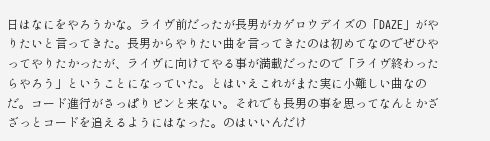日はなにをやろうかな。ライヴ前だったが長男がカゲロウデイズの「DAZE」がやりたいと言ってきた。長男からやりたい曲を言ってきたのは初めてなのでぜひやってやりたかったが、ライヴに向けてやる事が満載だったので「ライヴ終わったらやろう」ということになっていた。とはいえこれがまた実に小難しい曲なのだ。コード進行がさっぱりピンと来ない。それでも長男の事を思ってなんとかざざっとコードを追えるようにはなった。のはいいんだけ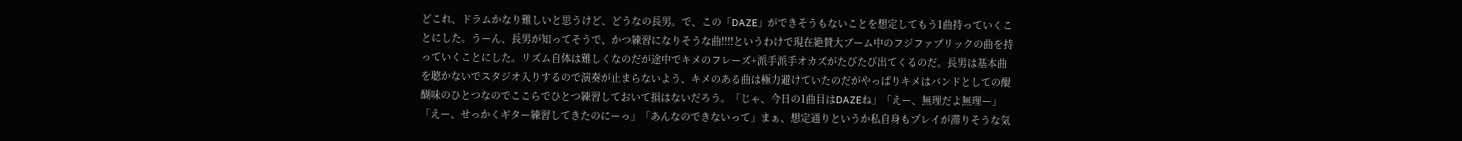どこれ、ドラムかなり難しいと思うけど、どうなの長男。で、この「DAZE」ができそうもないことを想定してもう1曲持っていくことにした。うーん、長男が知ってそうで、かつ練習になりそうな曲!!!!というわけで現在絶賛大ブーム中のフジファブリックの曲を持っていくことにした。リズム自体は難しくなのだが途中でキメのフレーズ+派手派手オカズがたびたび出てくるのだ。長男は基本曲を聴かないでスタジオ入りするので演奏が止まらないよう、キメのある曲は極力避けていたのだがやっぱりキメはバンドとしての醍醐味のひとつなのでここらでひとつ練習しておいて損はないだろう。「じゃ、今日の1曲目はDAZEね」「えー、無理だよ無理ー」「えー、せっかくギター練習してきたのにーっ」「あんなのできないって」まぁ、想定通りというか私自身もプレイが滞りそうな気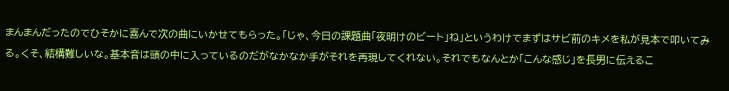まんまんだったのでひそかに喜んで次の曲にいかせてもらった。「じゃ、今日の課題曲「夜明けのビート」ね」というわけでまずはサビ前のキメを私が見本で叩いてみる。くそ、結構難しいな。基本音は頭の中に入っているのだがなかなか手がそれを再現してくれない。それでもなんとか「こんな感じ」を長男に伝えるこ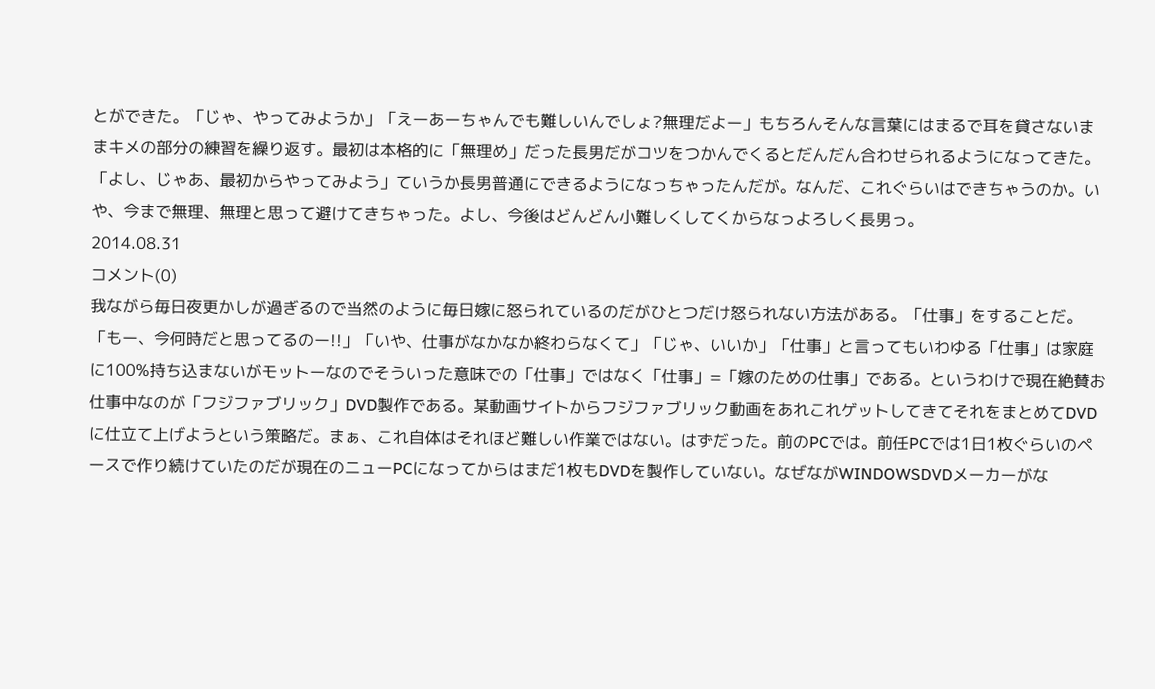とができた。「じゃ、やってみようか」「えーあーちゃんでも難しいんでしょ?無理だよー」もちろんそんな言葉にはまるで耳を貸さないままキメの部分の練習を繰り返す。最初は本格的に「無理め」だった長男だがコツをつかんでくるとだんだん合わせられるようになってきた。「よし、じゃあ、最初からやってみよう」ていうか長男普通にできるようになっちゃったんだが。なんだ、これぐらいはできちゃうのか。いや、今まで無理、無理と思って避けてきちゃった。よし、今後はどんどん小難しくしてくからなっよろしく長男っ。
2014.08.31
コメント(0)
我ながら毎日夜更かしが過ぎるので当然のように毎日嫁に怒られているのだがひとつだけ怒られない方法がある。「仕事」をすることだ。「もー、今何時だと思ってるのー!!」「いや、仕事がなかなか終わらなくて」「じゃ、いいか」「仕事」と言ってもいわゆる「仕事」は家庭に100%持ち込まないがモットーなのでそういった意味での「仕事」ではなく「仕事」=「嫁のための仕事」である。というわけで現在絶賛お仕事中なのが「フジファブリック」DVD製作である。某動画サイトからフジファブリック動画をあれこれゲットしてきてそれをまとめてDVDに仕立て上げようという策略だ。まぁ、これ自体はそれほど難しい作業ではない。はずだった。前のPCでは。前任PCでは1日1枚ぐらいのペースで作り続けていたのだが現在のニューPCになってからはまだ1枚もDVDを製作していない。なぜながWINDOWSDVDメーカーがな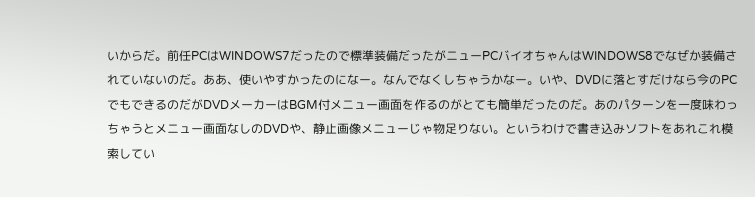いからだ。前任PCはWINDOWS7だったので標準装備だったがニューPCバイオちゃんはWINDOWS8でなぜか装備されていないのだ。ああ、使いやすかったのになー。なんでなくしちゃうかなー。いや、DVDに落とすだけなら今のPCでもできるのだがDVDメーカーはBGM付メニュー画面を作るのがとても簡単だったのだ。あのパターンを一度味わっちゃうとメニュー画面なしのDVDや、静止画像メニューじゃ物足りない。というわけで書き込みソフトをあれこれ模索してい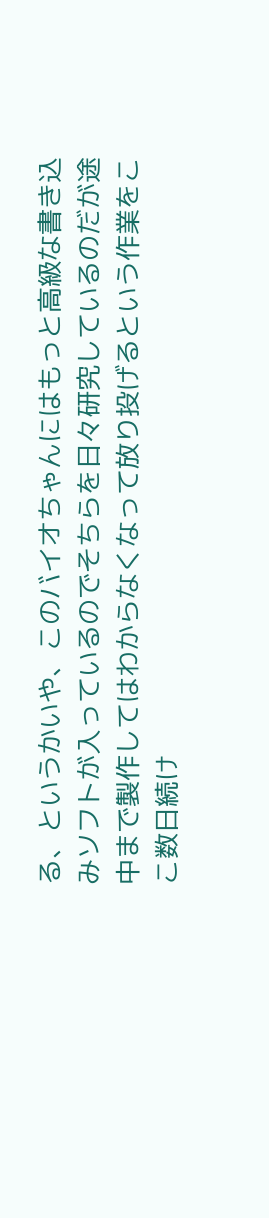る、というかいや、このバイオちゃんにはもっと高級な書き込みソフトが入っているのでそちらを日々研究しているのだが途中まで製作してはわからなくなって放り投げるという作業をここ数日続け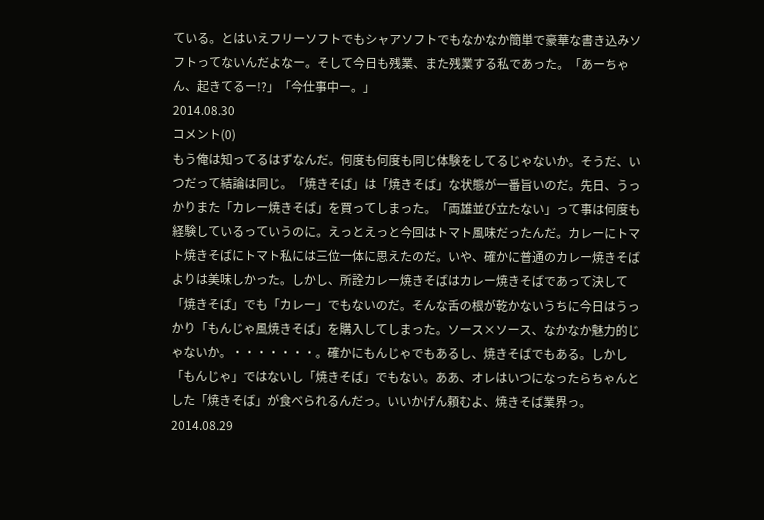ている。とはいえフリーソフトでもシャアソフトでもなかなか簡単で豪華な書き込みソフトってないんだよなー。そして今日も残業、また残業する私であった。「あーちゃん、起きてるー!?」「今仕事中ー。」
2014.08.30
コメント(0)
もう俺は知ってるはずなんだ。何度も何度も同じ体験をしてるじゃないか。そうだ、いつだって結論は同じ。「焼きそば」は「焼きそば」な状態が一番旨いのだ。先日、うっかりまた「カレー焼きそば」を買ってしまった。「両雄並び立たない」って事は何度も経験しているっていうのに。えっとえっと今回はトマト風味だったんだ。カレーにトマト焼きそばにトマト私には三位一体に思えたのだ。いや、確かに普通のカレー焼きそばよりは美味しかった。しかし、所詮カレー焼きそばはカレー焼きそばであって決して「焼きそば」でも「カレー」でもないのだ。そんな舌の根が乾かないうちに今日はうっかり「もんじゃ風焼きそば」を購入してしまった。ソース×ソース、なかなか魅力的じゃないか。・・・・・・・。確かにもんじゃでもあるし、焼きそばでもある。しかし「もんじゃ」ではないし「焼きそば」でもない。ああ、オレはいつになったらちゃんとした「焼きそば」が食べられるんだっ。いいかげん頼むよ、焼きそば業界っ。
2014.08.29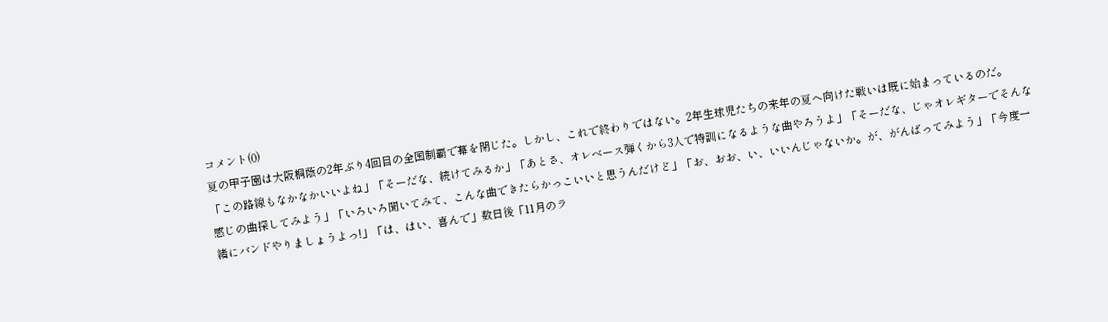コメント(0)
夏の甲子園は大阪桐蔭の2年ぶり4回目の全国制覇で幕を閉じた。しかし、これで終わりではない。2年生球児たちの来年の夏へ向けた戦いは既に始まっているのだ。「この路線もなかなかいいよね」「そーだな、続けてみるか」「あとさ、オレベース弾くから3人で特訓になるような曲やろうよ」「そーだな、じゃオレギターでそんな感じの曲探してみよう」「いろいろ聞いてみて、こんな曲できたらかっこいいと思うんだけど」「お、おお、い、いいんじゃないか。が、がんばってみよう」「今度一緒にバンドやりましょうよっ!」「は、はい、喜んで」数日後「11月のラ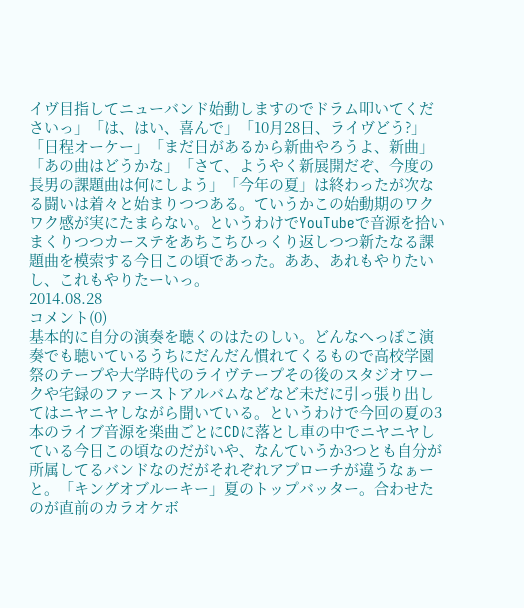イヴ目指してニューバンド始動しますのでドラム叩いてくださいっ」「は、はい、喜んで」「10月28日、ライヴどう?」「日程オーケー」「まだ日があるから新曲やろうよ、新曲」「あの曲はどうかな」「さて、ようやく新展開だぞ、今度の長男の課題曲は何にしよう」「今年の夏」は終わったが次なる闘いは着々と始まりつつある。ていうかこの始動期のワクワク感が実にたまらない。というわけでYouTubeで音源を拾いまくりつつカーステをあちこちひっくり返しつつ新たなる課題曲を模索する今日この頃であった。ああ、あれもやりたいし、これもやりたーいっ。
2014.08.28
コメント(0)
基本的に自分の演奏を聴くのはたのしい。どんなへっぽこ演奏でも聴いているうちにだんだん慣れてくるもので高校学園祭のテープや大学時代のライヴテープその後のスタジオワークや宅録のファーストアルバムなどなど未だに引っ張り出してはニヤニヤしながら聞いている。というわけで今回の夏の3本のライブ音源を楽曲ごとにCDに落とし車の中でニヤニヤしている今日この頃なのだがいや、なんていうか3つとも自分が所属してるバンドなのだがそれぞれアプローチが違うなぁーと。「キングオブルーキー」夏のトップバッター。合わせたのが直前のカラオケボ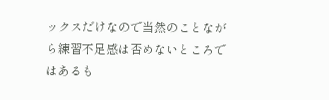ックスだけなので当然のことながら練習不足感は否めないところではあるも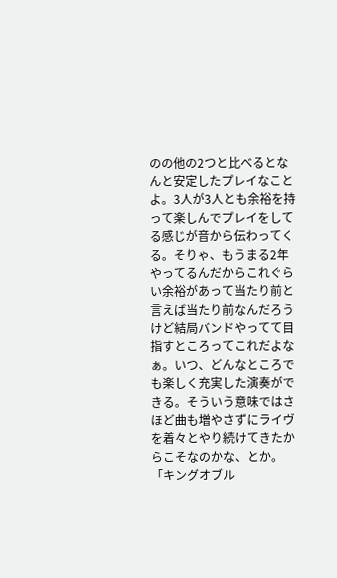のの他の2つと比べるとなんと安定したプレイなことよ。3人が3人とも余裕を持って楽しんでプレイをしてる感じが音から伝わってくる。そりゃ、もうまる2年やってるんだからこれぐらい余裕があって当たり前と言えば当たり前なんだろうけど結局バンドやってて目指すところってこれだよなぁ。いつ、どんなところでも楽しく充実した演奏ができる。そういう意味ではさほど曲も増やさずにライヴを着々とやり続けてきたからこそなのかな、とか。「キングオブル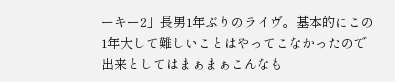ーキー2」長男1年ぶりのライヴ。基本的にこの1年大して難しいことはやってこなかったので出来としてはまぁまぁこんなも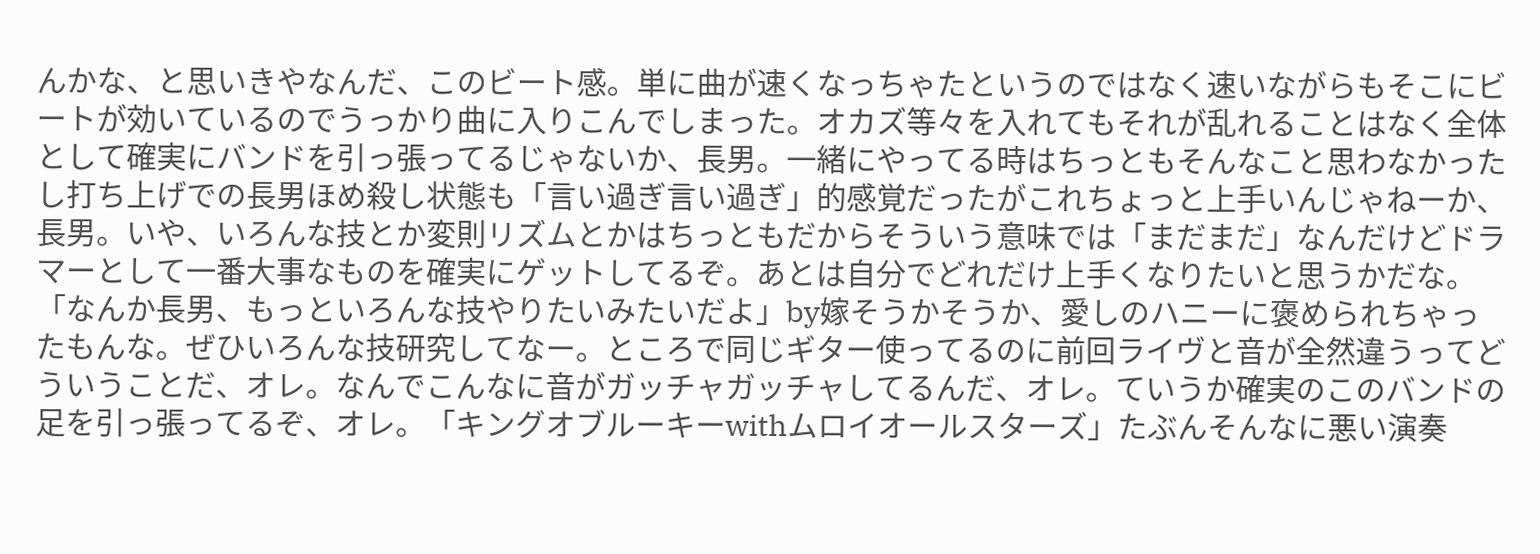んかな、と思いきやなんだ、このビート感。単に曲が速くなっちゃたというのではなく速いながらもそこにビートが効いているのでうっかり曲に入りこんでしまった。オカズ等々を入れてもそれが乱れることはなく全体として確実にバンドを引っ張ってるじゃないか、長男。一緒にやってる時はちっともそんなこと思わなかったし打ち上げでの長男ほめ殺し状態も「言い過ぎ言い過ぎ」的感覚だったがこれちょっと上手いんじゃねーか、長男。いや、いろんな技とか変則リズムとかはちっともだからそういう意味では「まだまだ」なんだけどドラマーとして一番大事なものを確実にゲットしてるぞ。あとは自分でどれだけ上手くなりたいと思うかだな。「なんか長男、もっといろんな技やりたいみたいだよ」by嫁そうかそうか、愛しのハニーに褒められちゃったもんな。ぜひいろんな技研究してなー。ところで同じギター使ってるのに前回ライヴと音が全然違うってどういうことだ、オレ。なんでこんなに音がガッチャガッチャしてるんだ、オレ。ていうか確実のこのバンドの足を引っ張ってるぞ、オレ。「キングオブルーキーwithムロイオールスターズ」たぶんそんなに悪い演奏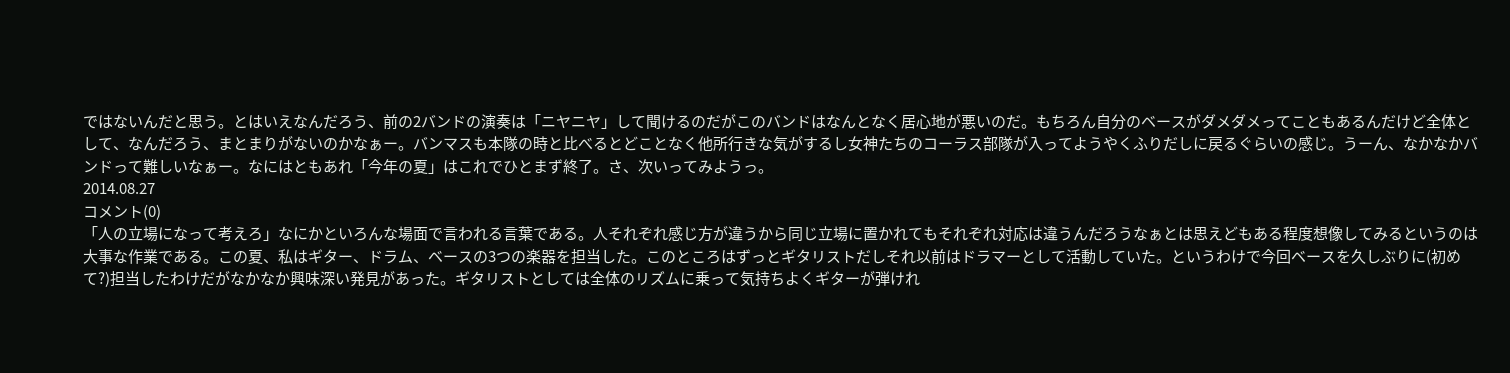ではないんだと思う。とはいえなんだろう、前の2バンドの演奏は「ニヤニヤ」して聞けるのだがこのバンドはなんとなく居心地が悪いのだ。もちろん自分のベースがダメダメってこともあるんだけど全体として、なんだろう、まとまりがないのかなぁー。バンマスも本隊の時と比べるとどことなく他所行きな気がするし女神たちのコーラス部隊が入ってようやくふりだしに戻るぐらいの感じ。うーん、なかなかバンドって難しいなぁー。なにはともあれ「今年の夏」はこれでひとまず終了。さ、次いってみようっ。
2014.08.27
コメント(0)
「人の立場になって考えろ」なにかといろんな場面で言われる言葉である。人それぞれ感じ方が違うから同じ立場に置かれてもそれぞれ対応は違うんだろうなぁとは思えどもある程度想像してみるというのは大事な作業である。この夏、私はギター、ドラム、ベースの3つの楽器を担当した。このところはずっとギタリストだしそれ以前はドラマーとして活動していた。というわけで今回ベースを久しぶりに(初めて?)担当したわけだがなかなか興味深い発見があった。ギタリストとしては全体のリズムに乗って気持ちよくギターが弾けれ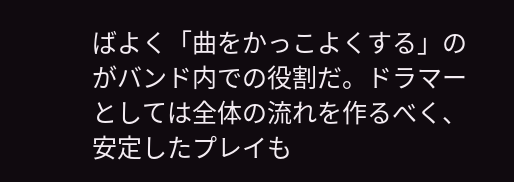ばよく「曲をかっこよくする」のがバンド内での役割だ。ドラマーとしては全体の流れを作るべく、安定したプレイも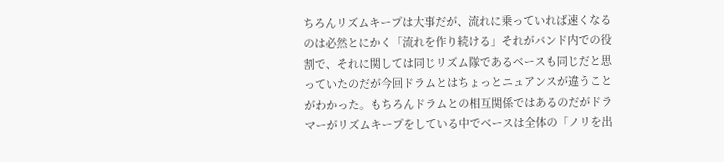ちろんリズムキープは大事だが、流れに乗っていれば速くなるのは必然とにかく「流れを作り続ける」それがバンド内での役割で、それに関しては同じリズム隊であるベースも同じだと思っていたのだが今回ドラムとはちょっとニュアンスが違うことがわかった。もちろんドラムとの相互関係ではあるのだがドラマーがリズムキープをしている中でベースは全体の「ノリを出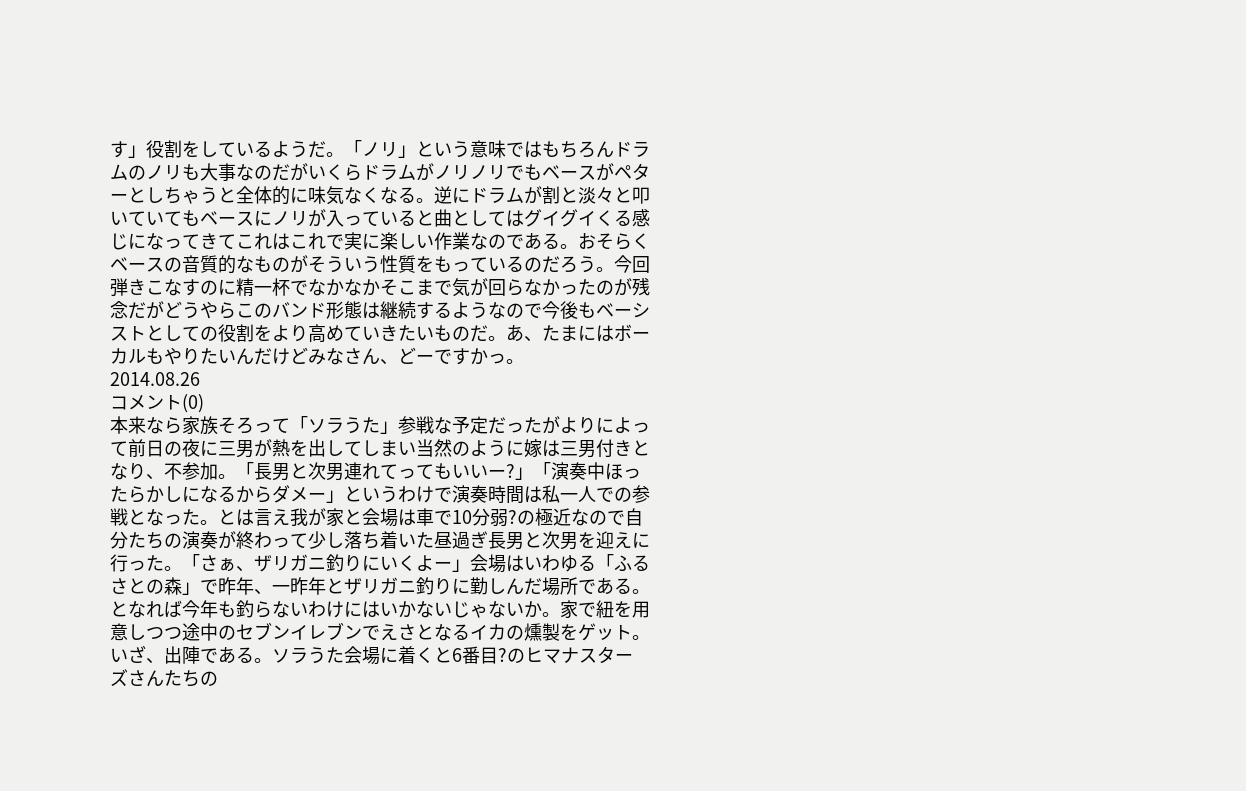す」役割をしているようだ。「ノリ」という意味ではもちろんドラムのノリも大事なのだがいくらドラムがノリノリでもベースがペターとしちゃうと全体的に味気なくなる。逆にドラムが割と淡々と叩いていてもベースにノリが入っていると曲としてはグイグイくる感じになってきてこれはこれで実に楽しい作業なのである。おそらくベースの音質的なものがそういう性質をもっているのだろう。今回弾きこなすのに精一杯でなかなかそこまで気が回らなかったのが残念だがどうやらこのバンド形態は継続するようなので今後もベーシストとしての役割をより高めていきたいものだ。あ、たまにはボーカルもやりたいんだけどみなさん、どーですかっ。
2014.08.26
コメント(0)
本来なら家族そろって「ソラうた」参戦な予定だったがよりによって前日の夜に三男が熱を出してしまい当然のように嫁は三男付きとなり、不参加。「長男と次男連れてってもいいー?」「演奏中ほったらかしになるからダメー」というわけで演奏時間は私一人での参戦となった。とは言え我が家と会場は車で10分弱?の極近なので自分たちの演奏が終わって少し落ち着いた昼過ぎ長男と次男を迎えに行った。「さぁ、ザリガニ釣りにいくよー」会場はいわゆる「ふるさとの森」で昨年、一昨年とザリガニ釣りに勤しんだ場所である。となれば今年も釣らないわけにはいかないじゃないか。家で紐を用意しつつ途中のセブンイレブンでえさとなるイカの燻製をゲット。いざ、出陣である。ソラうた会場に着くと6番目?のヒマナスターズさんたちの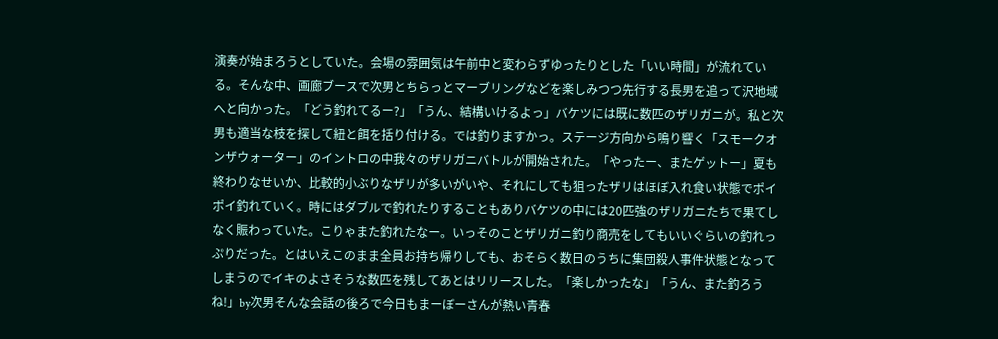演奏が始まろうとしていた。会場の雰囲気は午前中と変わらずゆったりとした「いい時間」が流れている。そんな中、画廊ブースで次男とちらっとマーブリングなどを楽しみつつ先行する長男を追って沢地域へと向かった。「どう釣れてるー?」「うん、結構いけるよっ」バケツには既に数匹のザリガニが。私と次男も適当な枝を探して紐と餌を括り付ける。では釣りますかっ。ステージ方向から鳴り響く「スモークオンザウォーター」のイントロの中我々のザリガニバトルが開始された。「やったー、またゲットー」夏も終わりなせいか、比較的小ぶりなザリが多いがいや、それにしても狙ったザリはほぼ入れ食い状態でポイポイ釣れていく。時にはダブルで釣れたりすることもありバケツの中には20匹強のザリガニたちで果てしなく賑わっていた。こりゃまた釣れたなー。いっそのことザリガニ釣り商売をしてもいいぐらいの釣れっぷりだった。とはいえこのまま全員お持ち帰りしても、おそらく数日のうちに集団殺人事件状態となってしまうのでイキのよさそうな数匹を残してあとはリリースした。「楽しかったな」「うん、また釣ろうね!」by次男そんな会話の後ろで今日もまーぼーさんが熱い青春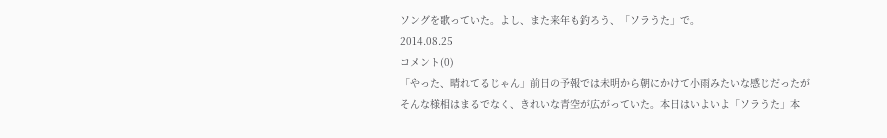ソングを歌っていた。よし、また来年も釣ろう、「ソラうた」で。
2014.08.25
コメント(0)
「やった、晴れてるじゃん」前日の予報では未明から朝にかけて小雨みたいな感じだったがそんな様相はまるでなく、きれいな青空が広がっていた。本日はいよいよ「ソラうた」本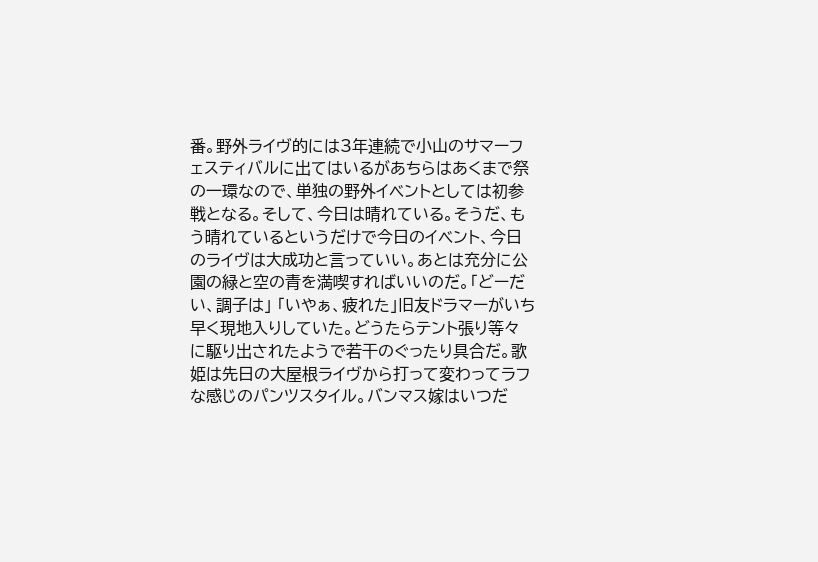番。野外ライヴ的には3年連続で小山のサマーフェスティバルに出てはいるがあちらはあくまで祭の一環なので、単独の野外イベントとしては初参戦となる。そして、今日は晴れている。そうだ、もう晴れているというだけで今日のイベント、今日のライヴは大成功と言っていい。あとは充分に公園の緑と空の青を満喫すればいいのだ。「どーだい、調子は」 「いやぁ、疲れた」旧友ドラマーがいち早く現地入りしていた。どうたらテント張り等々に駆り出されたようで若干のぐったり具合だ。歌姫は先日の大屋根ライヴから打って変わってラフな感じのパンツスタイル。バンマス嫁はいつだ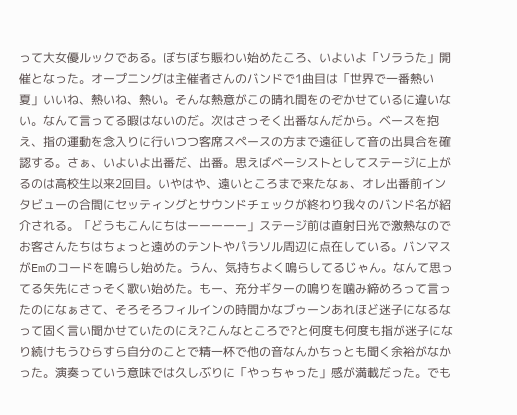って大女優ルックである。ぼちぼち賑わい始めたころ、いよいよ「ソラうた」開催となった。オープニングは主催者さんのバンドで1曲目は「世界で一番熱い夏」いいね、熱いね、熱い。そんな熱意がこの晴れ間をのぞかせているに違いない。なんて言ってる暇はないのだ。次はさっそく出番なんだから。ベースを抱え、指の運動を念入りに行いつつ客席スペースの方まで遠征して音の出具合を確認する。さぁ、いよいよ出番だ、出番。思えばベーシストとしてステージに上がるのは高校生以来2回目。いやはや、遠いところまで来たなぁ、オレ出番前インタビューの合間にセッティングとサウンドチェックが終わり我々のバンド名が紹介される。「どうもこんにちはーーーーー」ステージ前は直射日光で激熱なのでお客さんたちはちょっと遠めのテントやパラソル周辺に点在している。バンマスがEmのコードを鳴らし始めた。うん、気持ちよく鳴らしてるじゃん。なんて思ってる矢先にさっそく歌い始めた。もー、充分ギターの鳴りを噛み締めろって言ったのになぁさて、そろそろフィルインの時間かなブゥーンあれほど迷子になるなって固く言い聞かせていたのにえ?こんなところで?と何度も何度も指が迷子になり続けもうひらすら自分のことで精一杯で他の音なんかちっとも聞く余裕がなかった。演奏っていう意味では久しぶりに「やっちゃった」感が満載だった。でも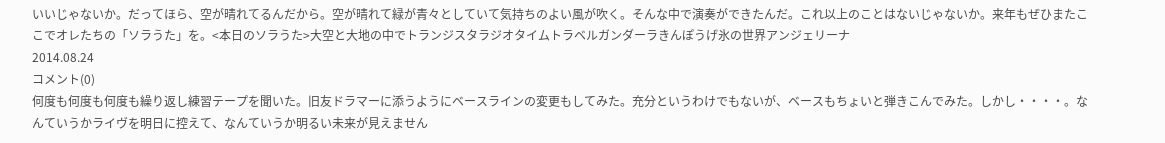いいじゃないか。だってほら、空が晴れてるんだから。空が晴れて緑が青々としていて気持ちのよい風が吹く。そんな中で演奏ができたんだ。これ以上のことはないじゃないか。来年もぜひまたここでオレたちの「ソラうた」を。<本日のソラうた>大空と大地の中でトランジスタラジオタイムトラベルガンダーラきんぽうげ氷の世界アンジェリーナ
2014.08.24
コメント(0)
何度も何度も何度も繰り返し練習テープを聞いた。旧友ドラマーに添うようにベースラインの変更もしてみた。充分というわけでもないが、ベースもちょいと弾きこんでみた。しかし・・・・。なんていうかライヴを明日に控えて、なんていうか明るい未来が見えません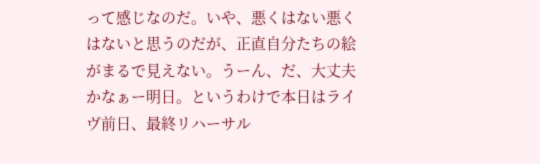って感じなのだ。いや、悪くはない悪くはないと思うのだが、正直自分たちの絵がまるで見えない。うーん、だ、大丈夫かなぁー明日。というわけで本日はライヴ前日、最終リハーサル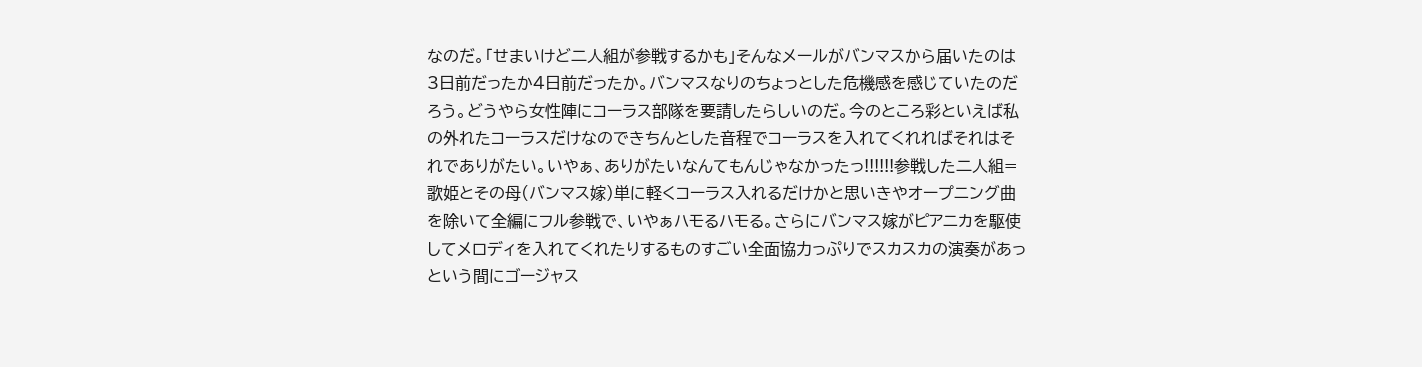なのだ。「せまいけど二人組が参戦するかも」そんなメールがバンマスから届いたのは3日前だったか4日前だったか。バンマスなりのちょっとした危機感を感じていたのだろう。どうやら女性陣にコーラス部隊を要請したらしいのだ。今のところ彩といえば私の外れたコーラスだけなのできちんとした音程でコーラスを入れてくれればそれはそれでありがたい。いやぁ、ありがたいなんてもんじゃなかったっ!!!!!!参戦した二人組=歌姫とその母(バンマス嫁)単に軽くコーラス入れるだけかと思いきやオープニング曲を除いて全編にフル参戦で、いやぁハモるハモる。さらにバンマス嫁がピアニカを駆使してメロディを入れてくれたりするものすごい全面協力っぷりでスカスカの演奏があっという間にゴージャス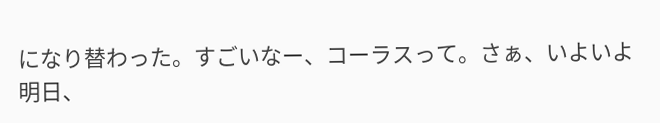になり替わった。すごいなー、コーラスって。さぁ、いよいよ明日、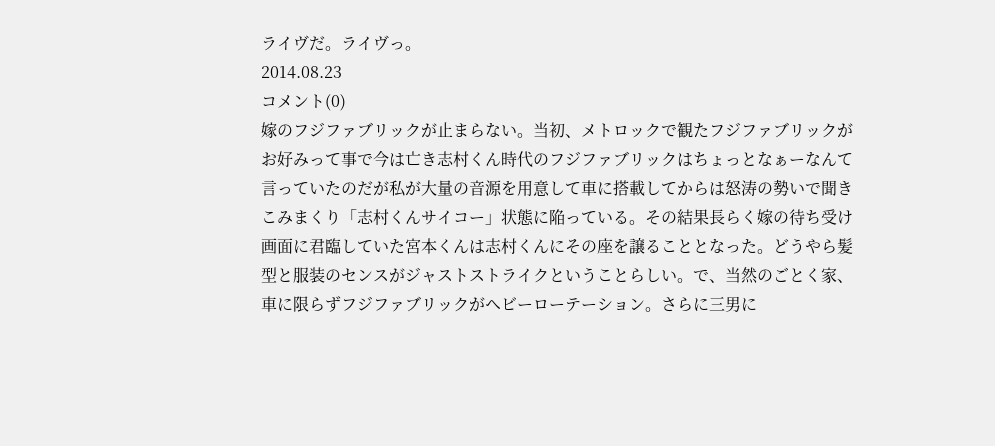ライヴだ。ライヴっ。
2014.08.23
コメント(0)
嫁のフジファブリックが止まらない。当初、メトロックで観たフジファブリックがお好みって事で今は亡き志村くん時代のフジファブリックはちょっとなぁーなんて言っていたのだが私が大量の音源を用意して車に搭載してからは怒涛の勢いで聞きこみまくり「志村くんサイコー」状態に陥っている。その結果長らく嫁の待ち受け画面に君臨していた宮本くんは志村くんにその座を譲ることとなった。どうやら髪型と服装のセンスがジャストストライクということらしい。で、当然のごとく家、車に限らずフジファブリックがヘビーローテーション。さらに三男に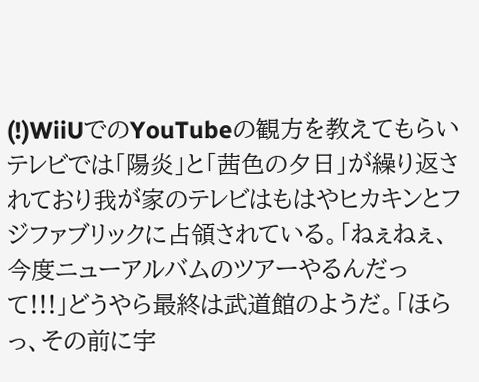(!)WiiUでのYouTubeの観方を教えてもらいテレビでは「陽炎」と「茜色の夕日」が繰り返されており我が家のテレビはもはやヒカキンとフジファブリックに占領されている。「ねぇねぇ、今度ニューアルバムのツアーやるんだって!!!」どうやら最終は武道館のようだ。「ほらっ、その前に宇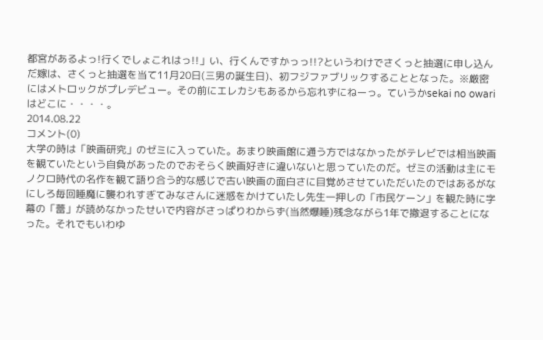都宮があるよっ!行くでしょこれはっ!!」い、行くんですかっっ!!?というわけでさくっと抽選に申し込んだ嫁は、さくっと抽選を当て11月20日(三男の誕生日)、初フジファブリックすることとなった。※厳密にはメトロックがプレデビュー。その前にエレカシもあるから忘れずにねーっ。ていうかsekai no owari はどこに・・・・。
2014.08.22
コメント(0)
大学の時は「映画研究」のゼミに入っていた。あまり映画館に通う方ではなかったがテレビでは相当映画を観ていたという自負があったのでおそらく映画好きに違いないと思っていたのだ。ゼミの活動は主にモノクロ時代の名作を観て語り合う的な感じで古い映画の面白さに目覚めさせていただいたのではあるがなにしろ毎回睡魔に襲われすぎてみなさんに迷惑をかけていたし先生一押しの「市民ケーン」を観た時に字幕の「蕾」が読めなかったせいで内容がさっぱりわからず(当然爆睡)残念ながら1年で撤退することになった。それでもいわゆ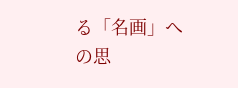る「名画」への思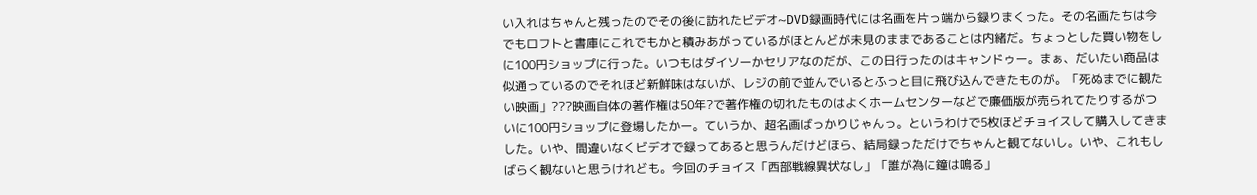い入れはちゃんと残ったのでその後に訪れたビデオ~DVD録画時代には名画を片っ端から録りまくった。その名画たちは今でもロフトと書庫にこれでもかと積みあがっているがほとんどが未見のままであることは内緒だ。ちょっとした買い物をしに100円ショップに行った。いつもはダイソーかセリアなのだが、この日行ったのはキャンドゥー。まぁ、だいたい商品は似通っているのでそれほど新鮮味はないが、レジの前で並んでいるとふっと目に飛び込んできたものが。「死ぬまでに観たい映画」???映画自体の著作権は50年?で著作権の切れたものはよくホームセンターなどで廉価版が売られてたりするがついに100円ショップに登場したかー。ていうか、超名画ばっかりじゃんっ。というわけで5枚ほどチョイスして購入してきました。いや、間違いなくビデオで録ってあると思うんだけどほら、結局録っただけでちゃんと観てないし。いや、これもしばらく観ないと思うけれども。今回のチョイス「西部戦線異状なし」「誰が為に鐘は鳴る」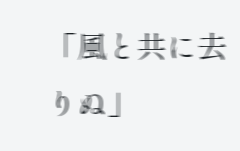「風と共に去りぬ」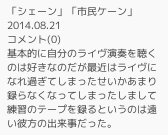「シェーン」「市民ケーン」
2014.08.21
コメント(0)
基本的に自分のライヴ演奏を聴くのは好きなのだが最近はライヴになれ過ぎてしまったせいかあまり録らなくなってしまったしまして練習のテープを録るというのは遠い彼方の出来事だった。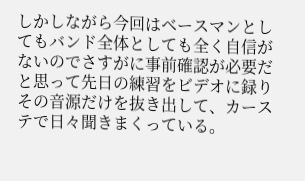しかしながら今回はベースマンとしてもバンド全体としても全く自信がないのでさすがに事前確認が必要だと思って先日の練習をビデオに録りその音源だけを抜き出して、カーステで日々聞きまくっている。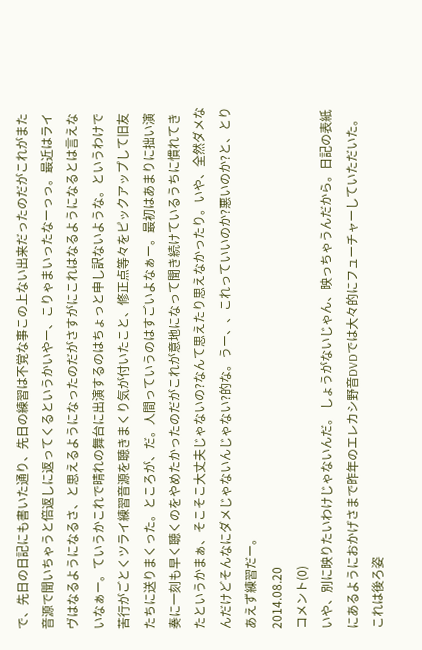で、先日の日記にも書いた通り、先日の練習は不覚な事この上ない出来だったのだがこれがまた音源で聞いちゃうと倍返しに返ってくるというかいやー、こりゃまいったなーっっ。最近はライヴはなるようになるさ、と思えるようになったのだがさすがにこれはなるようになるとは言えないなぁー。ていうかこれで晴れの舞台に出演するのはちょっと申し訳ないような。というわけで苦行がごとくツライ練習音源を聴きまくり気が付いたこと、修正点等々をピックアップして旧友たちに送りまくった。ところが、だ。人間っていうのはすごいよなぁー。最初はあまりに拙い演奏に一刻も早く聴くのをやめたかったのだがこれが意地になって聞き続けているうちに慣れてきたというかまぁ、そこそこ大丈夫じゃないの?なんて思えたり思えなかったり。いや、全然ダメなんだけどそんなにダメじゃないんじゃない?的な。うー、、これっていいのか?悪いのか?と、とりあえず練習だー。
2014.08.20
コメント(0)
いや、別に映りたいわけじゃないんだ。 しょうがないじゃん、映っちゃうんだから。日記の表紙にあるようにおかげさまで昨年のエレカシ野音DVDでは大々的にフューチャーしていただいた。これは後ろ姿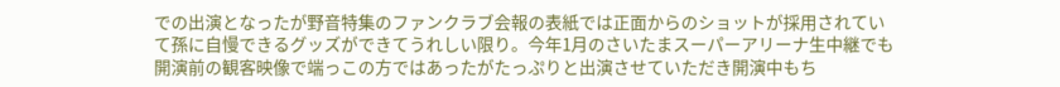での出演となったが野音特集のファンクラブ会報の表紙では正面からのショットが採用されていて孫に自慢できるグッズができてうれしい限り。今年1月のさいたまスーパーアリーナ生中継でも開演前の観客映像で端っこの方ではあったがたっぷりと出演させていただき開演中もち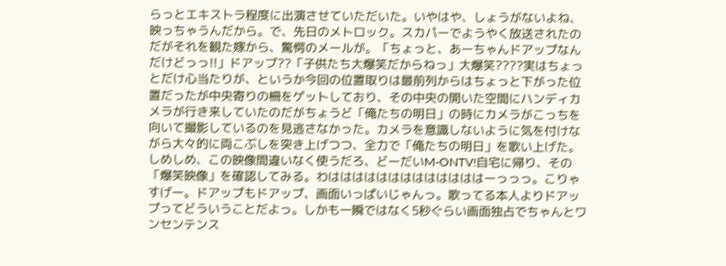らっとエキストラ程度に出演させていただいた。いやはや、しょうがないよね、映っちゃうんだから。で、先日のメトロック。スカパーでようやく放送されたのだがそれを観た嫁から、驚愕のメールが。「ちょっと、あーちゃんドアップなんだけどっっ!!」ドアップ??「子供たち大爆笑だからねっ」大爆笑????実はちょっとだけ心当たりが、というか今回の位置取りは最前列からはちょっと下がった位置だったが中央寄りの柵をゲットしており、その中央の開いた空間にハンディカメラが行き来していたのだがちょうど「俺たちの明日」の時にカメラがこっちを向いて撮影しているのを見逃さなかった。カメラを意識しないように気を付けながら大々的に両こぶしを突き上げつつ、全力で「俺たちの明日」を歌い上げた。しめしめ、この映像間違いなく使うだろ、どーだいM-ONTV!自宅に帰り、その「爆笑映像」を確認してみる。わはははははははははははははーっっっ。こりゃすげー。ドアップもドアップ、画面いっぱいじゃんっ。歌ってる本人よりドアップってどういうことだよっ。しかも一瞬ではなく5秒ぐらい画面独占でちゃんとワンセンテンス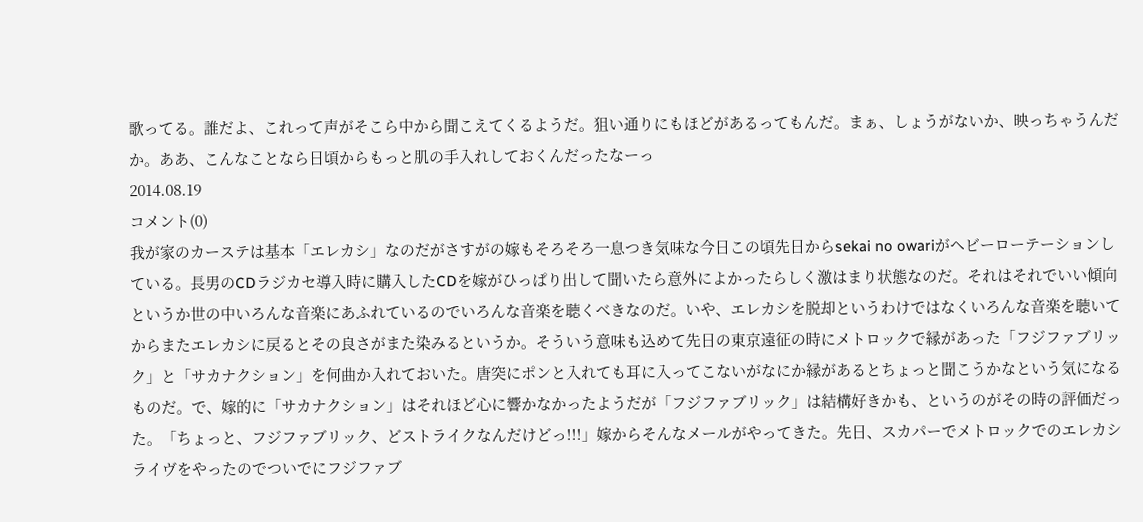歌ってる。誰だよ、これって声がそこら中から聞こえてくるようだ。狙い通りにもほどがあるってもんだ。まぁ、しょうがないか、映っちゃうんだか。ああ、こんなことなら日頃からもっと肌の手入れしておくんだったなーっ
2014.08.19
コメント(0)
我が家のカーステは基本「エレカシ」なのだがさすがの嫁もそろそろ一息つき気味な今日この頃先日からsekai no owariがヘビーローテーションしている。長男のCDラジカセ導入時に購入したCDを嫁がひっぱり出して聞いたら意外によかったらしく激はまり状態なのだ。それはそれでいい傾向というか世の中いろんな音楽にあふれているのでいろんな音楽を聴くべきなのだ。いや、エレカシを脱却というわけではなくいろんな音楽を聴いてからまたエレカシに戻るとその良さがまた染みるというか。そういう意味も込めて先日の東京遠征の時にメトロックで縁があった「フジファブリック」と「サカナクション」を何曲か入れておいた。唐突にポンと入れても耳に入ってこないがなにか縁があるとちょっと聞こうかなという気になるものだ。で、嫁的に「サカナクション」はそれほど心に響かなかったようだが「フジファブリック」は結構好きかも、というのがその時の評価だった。「ちょっと、フジファブリック、どストライクなんだけどっ!!!」嫁からそんなメールがやってきた。先日、スカパーでメトロックでのエレカシライヴをやったのでついでにフジファブ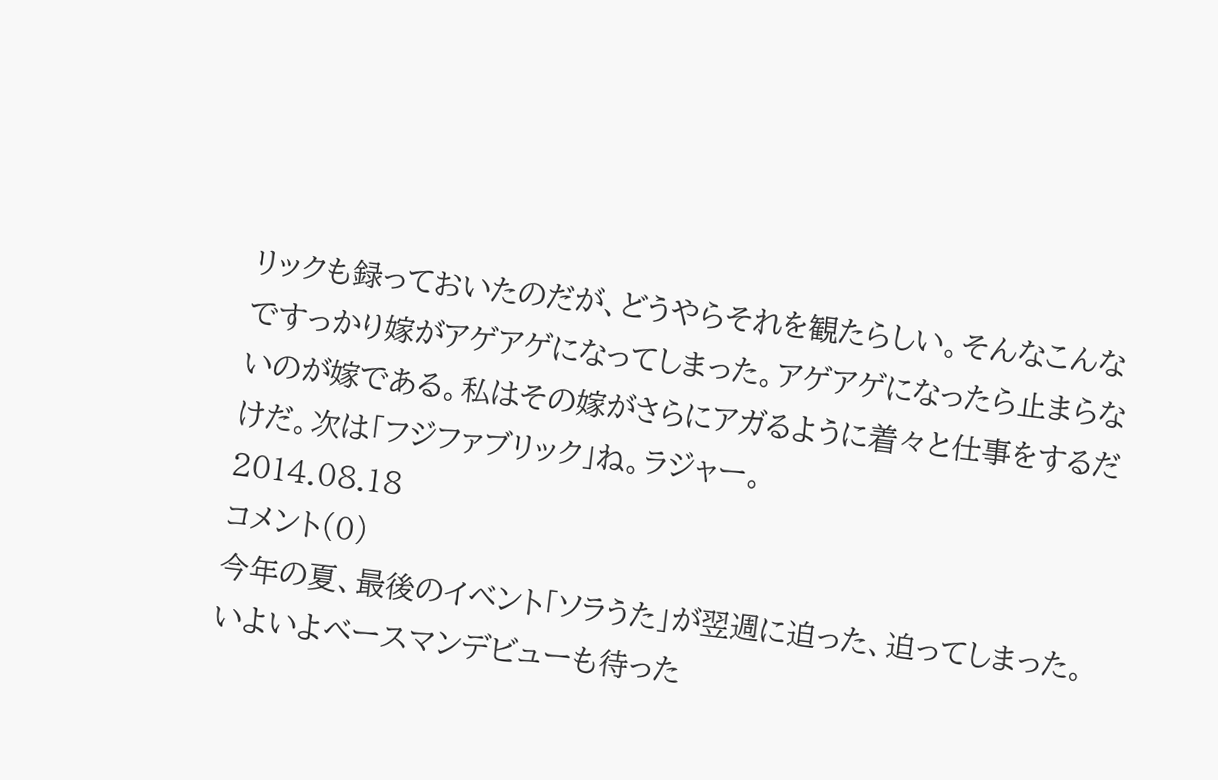リックも録っておいたのだが、どうやらそれを観たらしい。そんなこんなですっかり嫁がアゲアゲになってしまった。アゲアゲになったら止まらないのが嫁である。私はその嫁がさらにアガるように着々と仕事をするだけだ。次は「フジファブリック」ね。ラジャー。
2014.08.18
コメント(0)
今年の夏、最後のイベント「ソラうた」が翌週に迫った、迫ってしまった。いよいよベースマンデビューも待った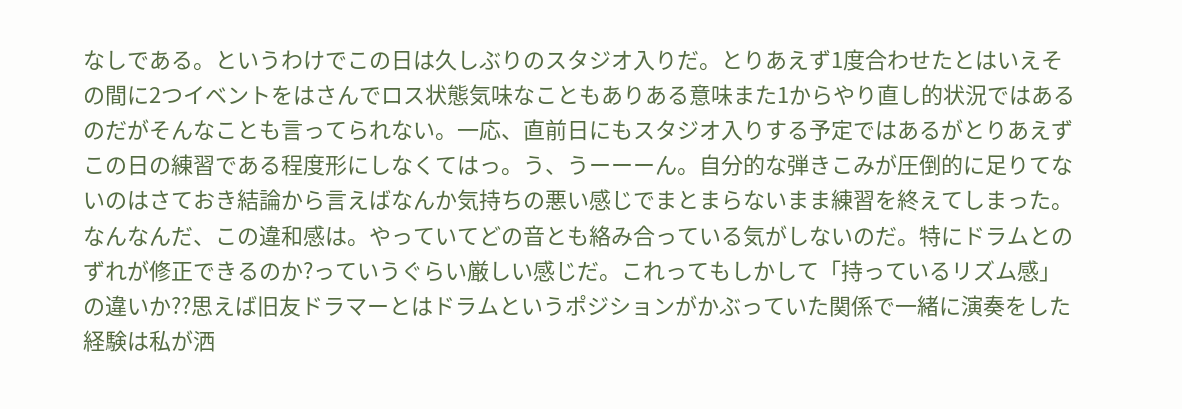なしである。というわけでこの日は久しぶりのスタジオ入りだ。とりあえず1度合わせたとはいえその間に2つイベントをはさんでロス状態気味なこともありある意味また1からやり直し的状況ではあるのだがそんなことも言ってられない。一応、直前日にもスタジオ入りする予定ではあるがとりあえずこの日の練習である程度形にしなくてはっ。う、うーーーん。自分的な弾きこみが圧倒的に足りてないのはさておき結論から言えばなんか気持ちの悪い感じでまとまらないまま練習を終えてしまった。なんなんだ、この違和感は。やっていてどの音とも絡み合っている気がしないのだ。特にドラムとのずれが修正できるのか?っていうぐらい厳しい感じだ。これってもしかして「持っているリズム感」の違いか??思えば旧友ドラマーとはドラムというポジションがかぶっていた関係で一緒に演奏をした経験は私が洒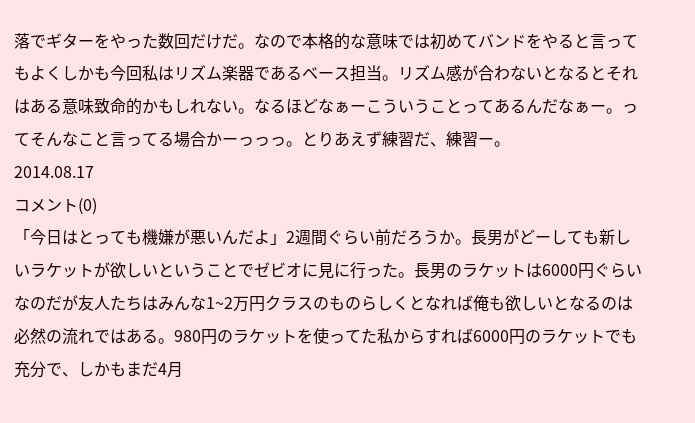落でギターをやった数回だけだ。なので本格的な意味では初めてバンドをやると言ってもよくしかも今回私はリズム楽器であるベース担当。リズム感が合わないとなるとそれはある意味致命的かもしれない。なるほどなぁーこういうことってあるんだなぁー。ってそんなこと言ってる場合かーっっっ。とりあえず練習だ、練習ー。
2014.08.17
コメント(0)
「今日はとっても機嫌が悪いんだよ」2週間ぐらい前だろうか。長男がどーしても新しいラケットが欲しいということでゼビオに見に行った。長男のラケットは6000円ぐらいなのだが友人たちはみんな1~2万円クラスのものらしくとなれば俺も欲しいとなるのは必然の流れではある。980円のラケットを使ってた私からすれば6000円のラケットでも充分で、しかもまだ4月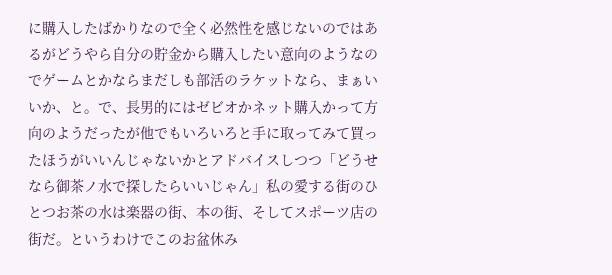に購入したばかりなので全く必然性を感じないのではあるがどうやら自分の貯金から購入したい意向のようなのでゲームとかならまだしも部活のラケットなら、まぁいいか、と。で、長男的にはゼビオかネット購入かって方向のようだったが他でもいろいろと手に取ってみて買ったほうがいいんじゃないかとアドバイスしつつ「どうせなら御茶ノ水で探したらいいじゃん」私の愛する街のひとつお茶の水は楽器の街、本の街、そしてスポーツ店の街だ。というわけでこのお盆休み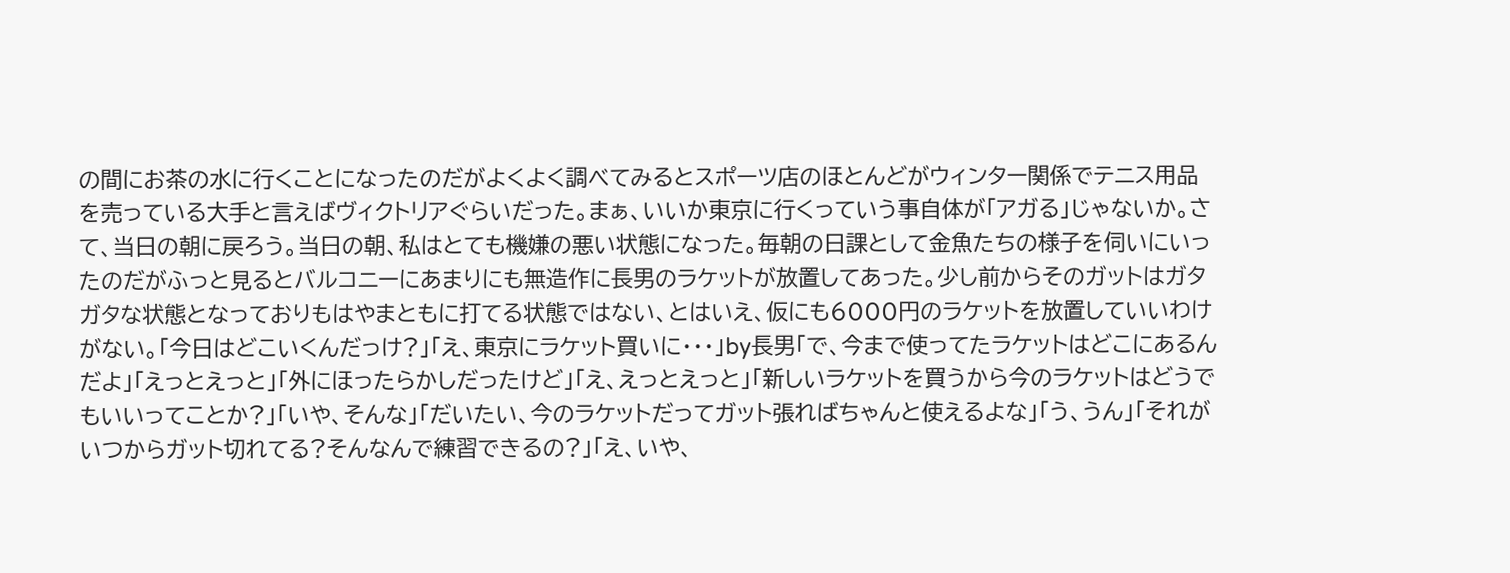の間にお茶の水に行くことになったのだがよくよく調べてみるとスポーツ店のほとんどがウィンター関係でテニス用品を売っている大手と言えばヴィクトリアぐらいだった。まぁ、いいか東京に行くっていう事自体が「アガる」じゃないか。さて、当日の朝に戻ろう。当日の朝、私はとても機嫌の悪い状態になった。毎朝の日課として金魚たちの様子を伺いにいったのだがふっと見るとバルコニーにあまりにも無造作に長男のラケットが放置してあった。少し前からそのガットはガタガタな状態となっておりもはやまともに打てる状態ではない、とはいえ、仮にも6000円のラケットを放置していいわけがない。「今日はどこいくんだっけ?」「え、東京にラケット買いに・・・」by長男「で、今まで使ってたラケットはどこにあるんだよ」「えっとえっと」「外にほったらかしだったけど」「え、えっとえっと」「新しいラケットを買うから今のラケットはどうでもいいってことか?」「いや、そんな」「だいたい、今のラケットだってガット張ればちゃんと使えるよな」「う、うん」「それがいつからガット切れてる?そんなんで練習できるの?」「え、いや、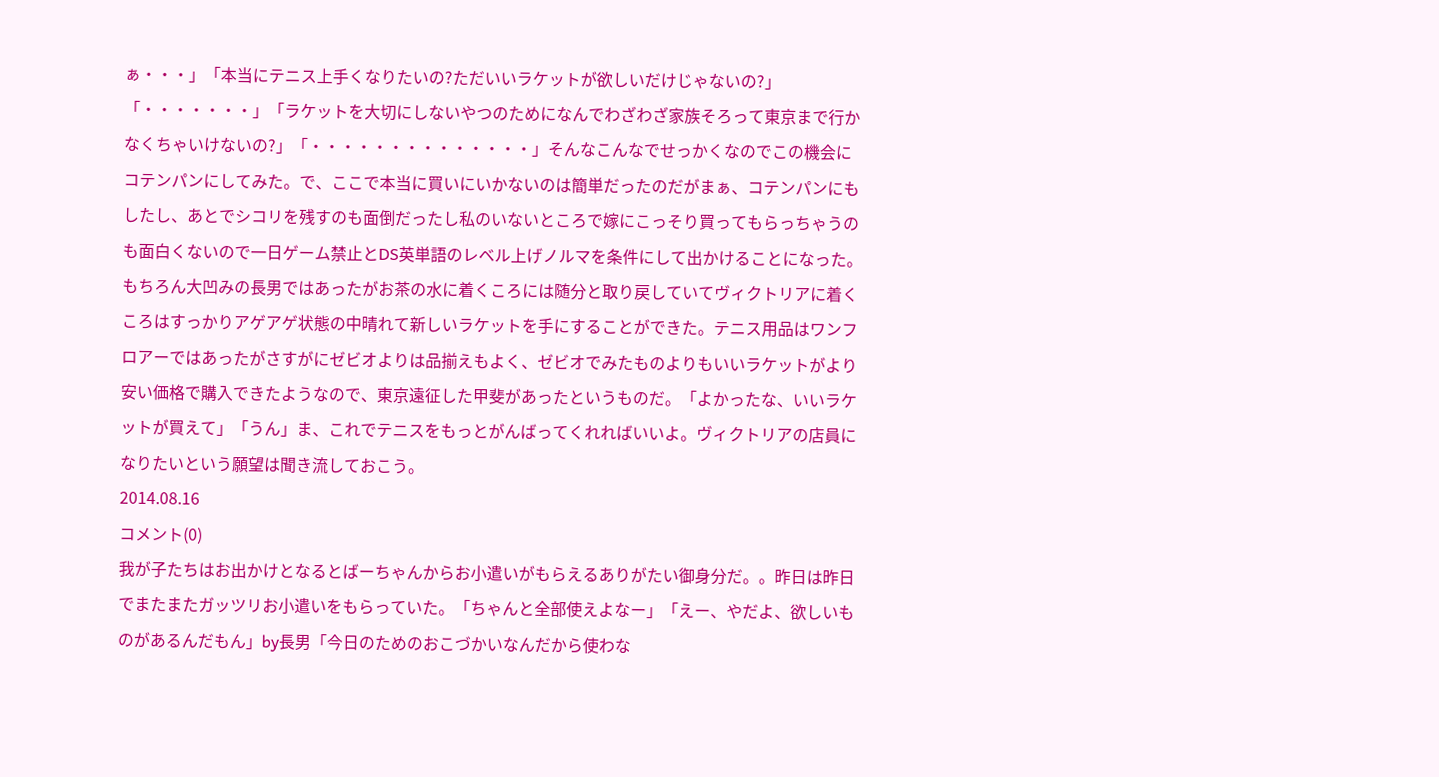ぁ・・・」「本当にテニス上手くなりたいの?ただいいラケットが欲しいだけじゃないの?」「・・・・・・・」「ラケットを大切にしないやつのためになんでわざわざ家族そろって東京まで行かなくちゃいけないの?」「・・・・・・・・・・・・・・」そんなこんなでせっかくなのでこの機会にコテンパンにしてみた。で、ここで本当に買いにいかないのは簡単だったのだがまぁ、コテンパンにもしたし、あとでシコリを残すのも面倒だったし私のいないところで嫁にこっそり買ってもらっちゃうのも面白くないので一日ゲーム禁止とDS英単語のレベル上げノルマを条件にして出かけることになった。もちろん大凹みの長男ではあったがお茶の水に着くころには随分と取り戻していてヴィクトリアに着くころはすっかりアゲアゲ状態の中晴れて新しいラケットを手にすることができた。テニス用品はワンフロアーではあったがさすがにゼビオよりは品揃えもよく、ゼビオでみたものよりもいいラケットがより安い価格で購入できたようなので、東京遠征した甲斐があったというものだ。「よかったな、いいラケットが買えて」「うん」ま、これでテニスをもっとがんばってくれればいいよ。ヴィクトリアの店員になりたいという願望は聞き流しておこう。
2014.08.16
コメント(0)
我が子たちはお出かけとなるとばーちゃんからお小遣いがもらえるありがたい御身分だ。。昨日は昨日でまたまたガッツリお小遣いをもらっていた。「ちゃんと全部使えよなー」「えー、やだよ、欲しいものがあるんだもん」by長男「今日のためのおこづかいなんだから使わな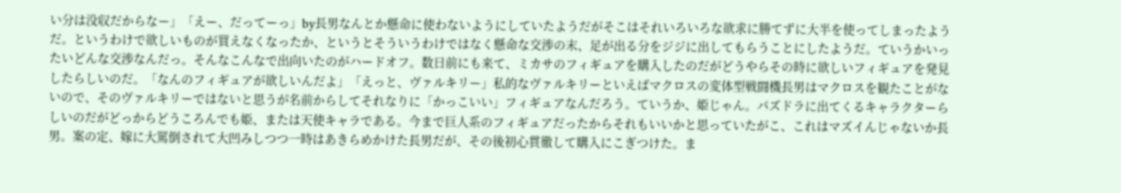い分は没収だからなー」「えー、だってーっ」by長男なんとか懸命に使わないようにしていたようだがそこはそれいろいろな欲求に勝てずに大半を使ってしまったようだ。というわけで欲しいものが買えなくなったか、というとそういうわけではなく懸命な交渉の末、足が出る分をジジに出してもらうことにしたようだ。ていうかいったいどんな交渉なんだっ。そんなこんなで出向いたのがハードオフ。数日前にも来て、ミカサのフィギュアを購入したのだがどうやらその時に欲しいフィギュアを発見したらしいのだ。「なんのフィギュアが欲しいんだよ」「えっと、ヴァルキリー」私的なヴァルキリーといえばマクロスの変体型戦闘機長男はマクロスを観たことがないので、そのヴァルキリーではないと思うが名前からしてそれなりに「かっこいい」フィギュアなんだろう。ていうか、姫じゃん。パズドラに出てくるキャラクターらしいのだがどっからどうころんでも姫、または天使キャラである。今まで巨人系のフィギュアだったからそれもいいかと思っていたがこ、これはマズイんじゃないか長男。案の定、嫁に大罵倒されて大凹みしつつ一時はあきらめかけた長男だが、その後初心貫徹して購入にこぎつけた。ま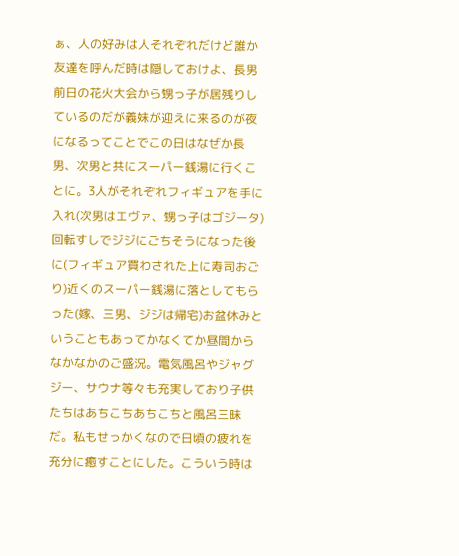ぁ、人の好みは人それぞれだけど誰か友達を呼んだ時は隠しておけよ、長男前日の花火大会から甥っ子が居残りしているのだが義妹が迎えに来るのが夜になるってことでこの日はなぜか長男、次男と共にスーパー銭湯に行くことに。3人がそれぞれフィギュアを手に入れ(次男はエヴァ、甥っ子はゴジータ)回転すしでジジにごちそうになった後に(フィギュア買わされた上に寿司おごり)近くのスーパー銭湯に落としてもらった(嫁、三男、ジジは帰宅)お盆休みということもあってかなくてか昼間からなかなかのご盛況。電気風呂やジャグジー、サウナ等々も充実しており子供たちはあちこちあちこちと風呂三昧だ。私もせっかくなので日頃の疲れを充分に癒すことにした。こういう時は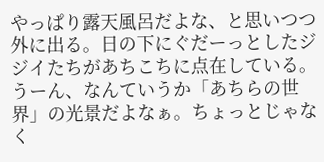やっぱり露天風呂だよな、と思いつつ外に出る。日の下にぐだーっとしたジジイたちがあちこちに点在している。うーん、なんていうか「あちらの世界」の光景だよなぁ。ちょっとじゃなく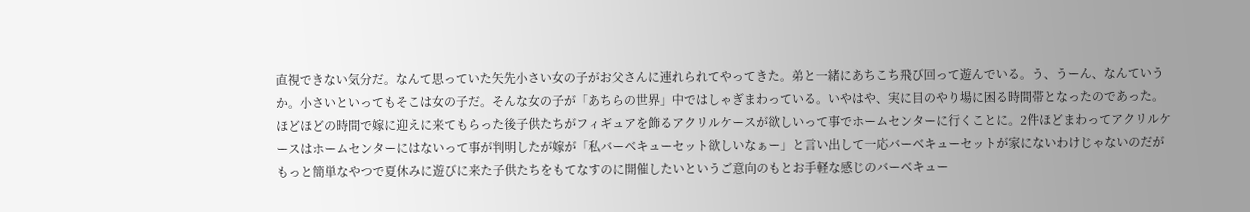直視できない気分だ。なんて思っていた矢先小さい女の子がお父さんに連れられてやってきた。弟と一緒にあちこち飛び回って遊んでいる。う、うーん、なんていうか。小さいといってもそこは女の子だ。そんな女の子が「あちらの世界」中ではしゃぎまわっている。いやはや、実に目のやり場に困る時間帯となったのであった。ほどほどの時間で嫁に迎えに来てもらった後子供たちがフィギュアを飾るアクリルケースが欲しいって事でホームセンターに行くことに。2件ほどまわってアクリルケースはホームセンターにはないって事が判明したが嫁が「私バーベキューセット欲しいなぁー」と言い出して一応バーベキューセットが家にないわけじゃないのだがもっと簡単なやつで夏休みに遊びに来た子供たちをもてなすのに開催したいというご意向のもとお手軽な感じのバーベキュー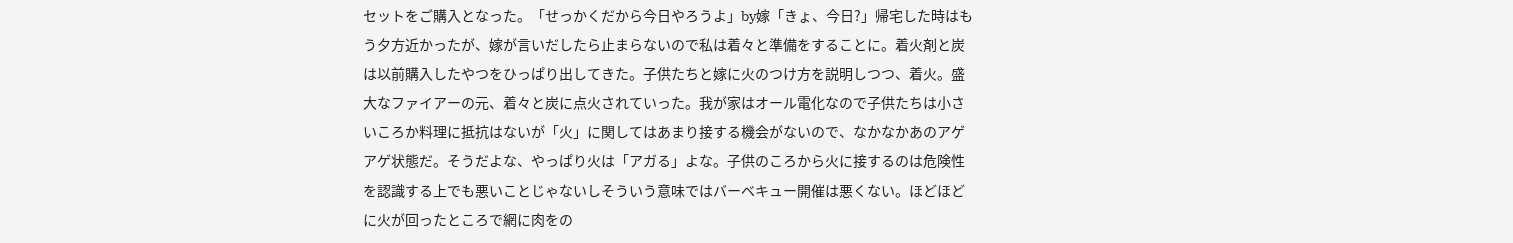セットをご購入となった。「せっかくだから今日やろうよ」by嫁「きょ、今日?」帰宅した時はもう夕方近かったが、嫁が言いだしたら止まらないので私は着々と準備をすることに。着火剤と炭は以前購入したやつをひっぱり出してきた。子供たちと嫁に火のつけ方を説明しつつ、着火。盛大なファイアーの元、着々と炭に点火されていった。我が家はオール電化なので子供たちは小さいころか料理に抵抗はないが「火」に関してはあまり接する機会がないので、なかなかあのアゲアゲ状態だ。そうだよな、やっぱり火は「アガる」よな。子供のころから火に接するのは危険性を認識する上でも悪いことじゃないしそういう意味ではバーベキュー開催は悪くない。ほどほどに火が回ったところで網に肉をの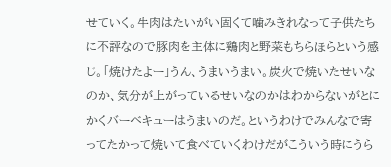せていく。牛肉はたいがい固くて噛みきれなって子供たちに不評なので豚肉を主体に鶏肉と野菜もちらほらという感じ。「焼けたよー」うん、うまいうまい。炭火で焼いたせいなのか、気分が上がっているせいなのかはわからないがとにかくバーベキューはうまいのだ。というわけでみんなで寄ってたかって焼いて食べていくわけだがこういう時にうら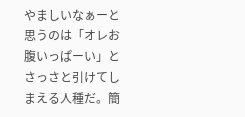やましいなぁーと思うのは「オレお腹いっぱーい」とさっさと引けてしまえる人種だ。簡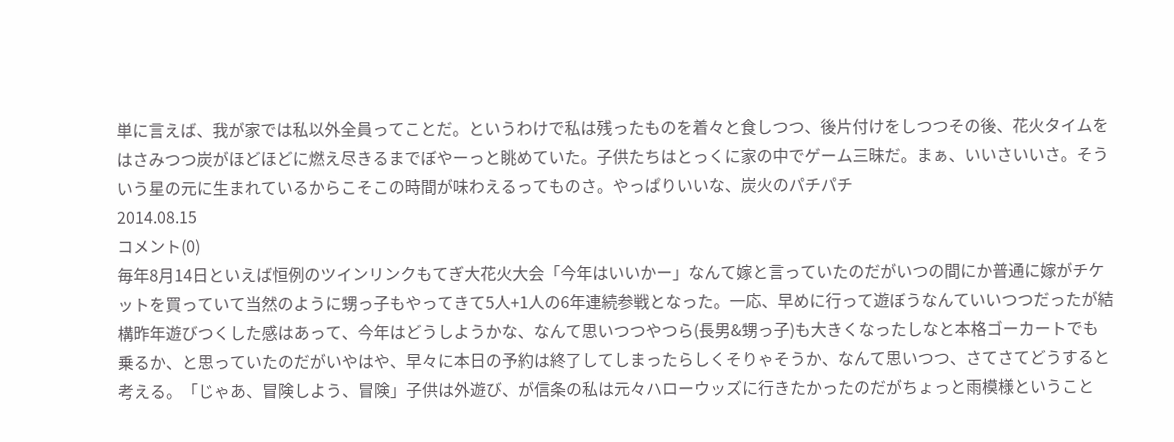単に言えば、我が家では私以外全員ってことだ。というわけで私は残ったものを着々と食しつつ、後片付けをしつつその後、花火タイムをはさみつつ炭がほどほどに燃え尽きるまでぼやーっと眺めていた。子供たちはとっくに家の中でゲーム三昧だ。まぁ、いいさいいさ。そういう星の元に生まれているからこそこの時間が味わえるってものさ。やっぱりいいな、炭火のパチパチ
2014.08.15
コメント(0)
毎年8月14日といえば恒例のツインリンクもてぎ大花火大会「今年はいいかー」なんて嫁と言っていたのだがいつの間にか普通に嫁がチケットを買っていて当然のように甥っ子もやってきて5人+1人の6年連続参戦となった。一応、早めに行って遊ぼうなんていいつつだったが結構昨年遊びつくした感はあって、今年はどうしようかな、なんて思いつつやつら(長男&甥っ子)も大きくなったしなと本格ゴーカートでも乗るか、と思っていたのだがいやはや、早々に本日の予約は終了してしまったらしくそりゃそうか、なんて思いつつ、さてさてどうすると考える。「じゃあ、冒険しよう、冒険」子供は外遊び、が信条の私は元々ハローウッズに行きたかったのだがちょっと雨模様ということ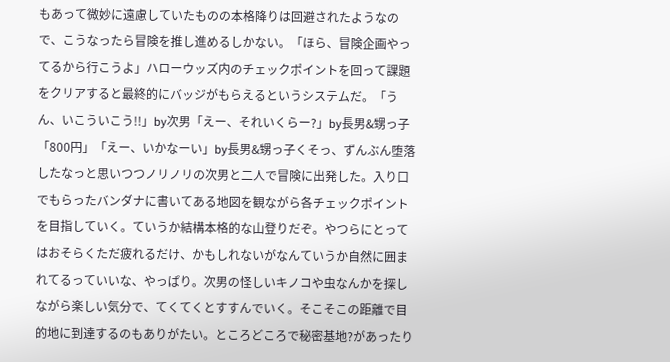もあって微妙に遠慮していたものの本格降りは回避されたようなので、こうなったら冒険を推し進めるしかない。「ほら、冒険企画やってるから行こうよ」ハローウッズ内のチェックポイントを回って課題をクリアすると最終的にバッジがもらえるというシステムだ。「うん、いこういこう!!」by次男「えー、それいくらー?」by長男&甥っ子「800円」「えー、いかなーい」by長男&甥っ子くそっ、ずんぶん堕落したなっと思いつつノリノリの次男と二人で冒険に出発した。入り口でもらったバンダナに書いてある地図を観ながら各チェックポイントを目指していく。ていうか結構本格的な山登りだぞ。やつらにとってはおそらくただ疲れるだけ、かもしれないがなんていうか自然に囲まれてるっていいな、やっぱり。次男の怪しいキノコや虫なんかを探しながら楽しい気分で、てくてくとすすんでいく。そこそこの距離で目的地に到達するのもありがたい。ところどころで秘密基地?があったり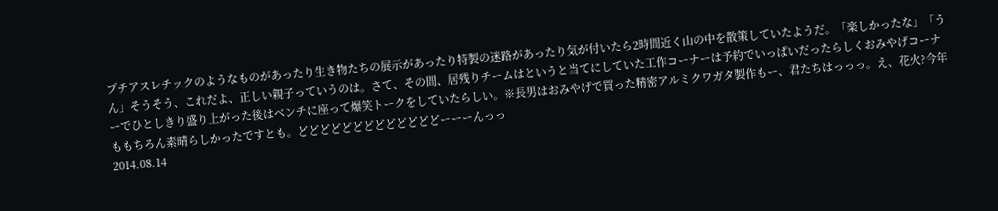プチアスレチックのようなものがあったり生き物たちの展示があったり特製の迷路があったり気が付いたら2時間近く山の中を散策していたようだ。「楽しかったな」「うん」そうそう、これだよ、正しい親子っていうのは。さて、その間、居残りチームはというと当てにしていた工作コーナーは予約でいっぱいだったらしくおみやげコーナーでひとしきり盛り上がった後はベンチに座って爆笑トークをしていたらしい。※長男はおみやげで買った精密アルミクワガタ製作もー、君たちはっっっ。え、花火?今年ももちろん素晴らしかったですとも。どどどどどどどどどどどどどーーーんっっ
2014.08.14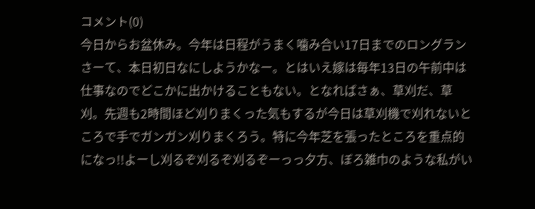コメント(0)
今日からお盆休み。今年は日程がうまく噛み合い17日までのロングランさーて、本日初日なにしようかなー。とはいえ嫁は毎年13日の午前中は仕事なのでどこかに出かけることもない。となればさぁ、草刈だ、草刈。先週も2時間ほど刈りまくった気もするが今日は草刈機で刈れないところで手でガンガン刈りまくろう。特に今年芝を張ったところを重点的になっ!!よーし刈るぞ刈るぞ刈るぞーっっ夕方、ぼろ雑巾のような私がい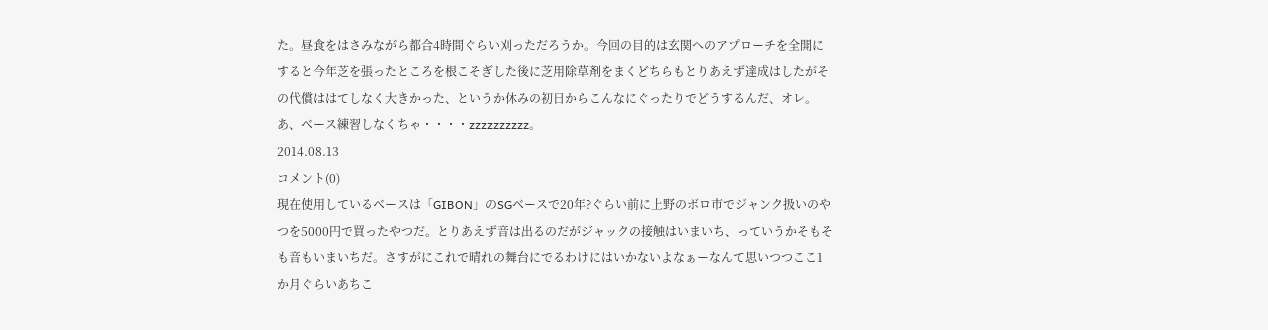た。昼食をはさみながら都合4時間ぐらい刈っただろうか。今回の目的は玄関へのアプローチを全開にすると今年芝を張ったところを根こそぎした後に芝用除草剤をまくどちらもとりあえず達成はしたがその代償ははてしなく大きかった、というか休みの初日からこんなにぐったりでどうするんだ、オレ。あ、ベース練習しなくちゃ・・・・zzzzzzzzzz。
2014.08.13
コメント(0)
現在使用しているベースは「GIBON」のSGベースで20年?ぐらい前に上野のボロ市でジャンク扱いのやつを5000円で買ったやつだ。とりあえず音は出るのだがジャックの接触はいまいち、っていうかそもそも音もいまいちだ。さすがにこれで晴れの舞台にでるわけにはいかないよなぁーなんて思いつつここ1か月ぐらいあちこ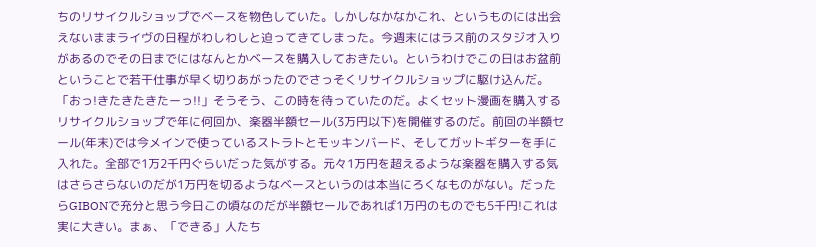ちのリサイクルショップでベースを物色していた。しかしなかなかこれ、というものには出会えないままライヴの日程がわしわしと迫ってきてしまった。今週末にはラス前のスタジオ入りがあるのでその日までにはなんとかベースを購入しておきたい。というわけでこの日はお盆前ということで若干仕事が早く切りあがったのでさっそくリサイクルショップに駆け込んだ。「おっ!きたきたきたーっ!!」そうそう、この時を待っていたのだ。よくセット漫画を購入するリサイクルショップで年に何回か、楽器半額セール(3万円以下)を開催するのだ。前回の半額セール(年末)では今メインで使っているストラトとモッキンバード、そしてガットギターを手に入れた。全部で1万2千円ぐらいだった気がする。元々1万円を超えるような楽器を購入する気はさらさらないのだが1万円を切るようなベースというのは本当にろくなものがない。だったらGIBONで充分と思う今日この頃なのだが半額セールであれば1万円のものでも5千円!これは実に大きい。まぁ、「できる」人たち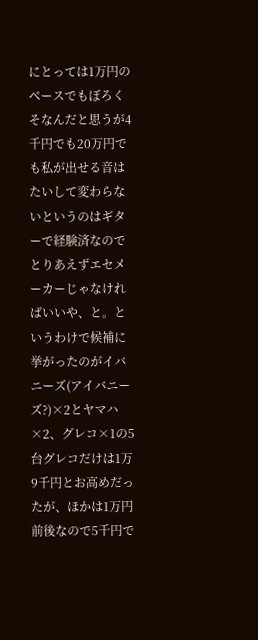にとっては1万円のベースでもぼろくそなんだと思うが4千円でも20万円でも私が出せる音はたいして変わらないというのはギターで経験済なのでとりあえずエセメーカーじゃなければいいや、と。というわけで候補に挙がったのがイバニーズ(アイバニーズ?)×2とヤマハ×2、グレコ×1の5台グレコだけは1万9千円とお高めだったが、ほかは1万円前後なので5千円で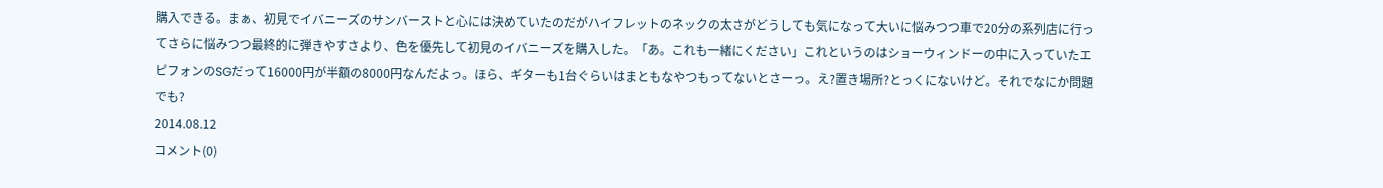購入できる。まぁ、初見でイバニーズのサンバーストと心には決めていたのだがハイフレットのネックの太さがどうしても気になって大いに悩みつつ車で20分の系列店に行ってさらに悩みつつ最終的に弾きやすさより、色を優先して初見のイバニーズを購入した。「あ。これも一緒にください」これというのはショーウィンドーの中に入っていたエピフォンのSGだって16000円が半額の8000円なんだよっ。ほら、ギターも1台ぐらいはまともなやつもってないとさーっ。え?置き場所?とっくにないけど。それでなにか問題でも?
2014.08.12
コメント(0)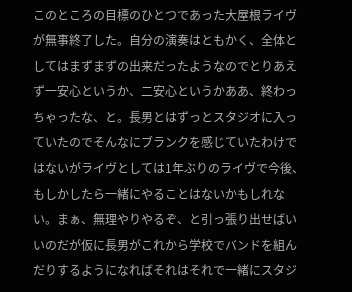このところの目標のひとつであった大屋根ライヴが無事終了した。自分の演奏はともかく、全体としてはまずまずの出来だったようなのでとりあえず一安心というか、二安心というかああ、終わっちゃったな、と。長男とはずっとスタジオに入っていたのでそんなにブランクを感じていたわけではないがライヴとしては1年ぶりのライヴで今後、もしかしたら一緒にやることはないかもしれない。まぁ、無理やりやるぞ、と引っ張り出せばいいのだが仮に長男がこれから学校でバンドを組んだりするようになればそれはそれで一緒にスタジ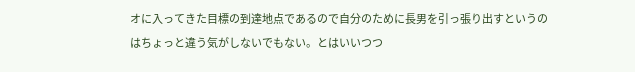オに入ってきた目標の到達地点であるので自分のために長男を引っ張り出すというのはちょっと違う気がしないでもない。とはいいつつ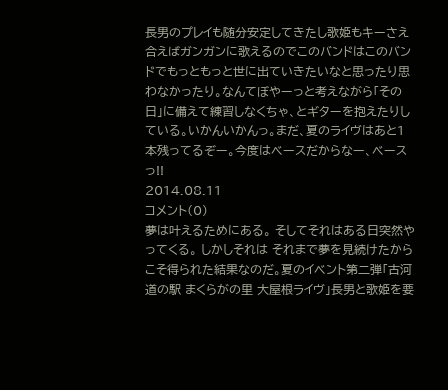長男のプレイも随分安定してきたし歌姫もキーさえ合えばガンガンに歌えるのでこのバンドはこのバンドでもっともっと世に出ていきたいなと思ったり思わなかったり。なんてぼやーっと考えながら「その日」に備えて練習しなくちゃ、とギターを抱えたりしている。いかんいかんっ。まだ、夏のライヴはあと1本残ってるぞー。今度はベースだからなー、ベースっ!!
2014.08.11
コメント(0)
夢は叶えるためにある。 そしてそれはある日突然やってくる。 しかしそれは それまで夢を見続けたからこそ得られた結果なのだ。夏のイベント第二弾「古河道の駅 まくらがの里 大屋根ライヴ」長男と歌姫を要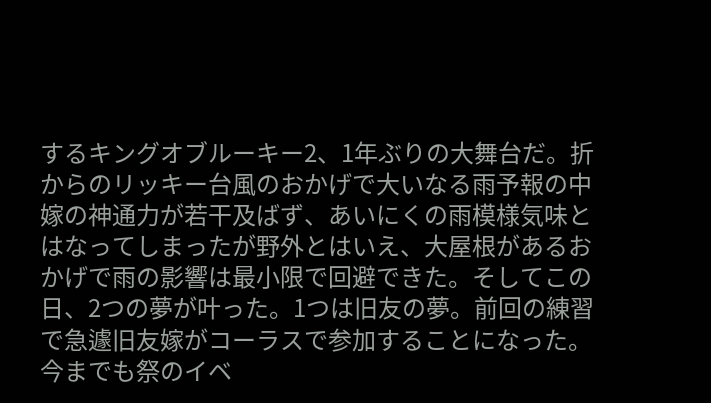するキングオブルーキー2、1年ぶりの大舞台だ。折からのリッキー台風のおかげで大いなる雨予報の中嫁の神通力が若干及ばず、あいにくの雨模様気味とはなってしまったが野外とはいえ、大屋根があるおかげで雨の影響は最小限で回避できた。そしてこの日、2つの夢が叶った。1つは旧友の夢。前回の練習で急遽旧友嫁がコーラスで参加することになった。今までも祭のイベ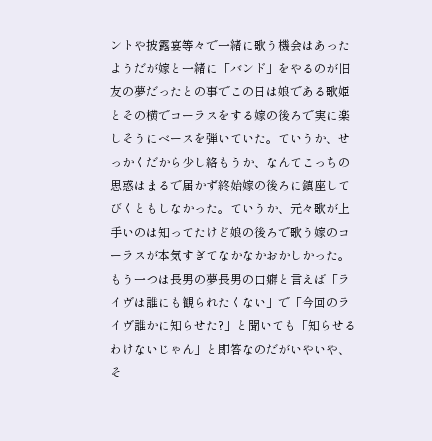ントや披露宴等々で一緒に歌う機会はあったようだが嫁と一緒に「バンド」をやるのが旧友の夢だったとの事でこの日は娘である歌姫とその横でコーラスをする嫁の後ろで実に楽しそうにベースを弾いていた。ていうか、せっかくだから少し絡もうか、なんてこっちの思惑はまるで届かず終始嫁の後ろに鎮座してびくともしなかった。ていうか、元々歌が上手いのは知ってたけど娘の後ろで歌う嫁のコーラスが本気すぎてなかなかおかしかった。もう一つは長男の夢長男の口癖と言えば「ライヴは誰にも観られたくない」で「今回のライヴ誰かに知らせた?」と聞いても「知らせるわけないじゃん」と即答なのだがいやいや、そ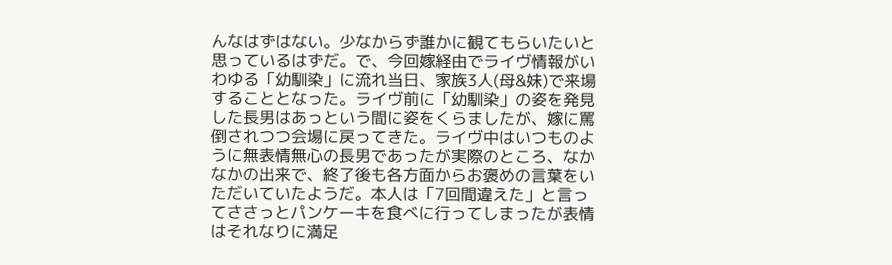んなはずはない。少なからず誰かに観てもらいたいと思っているはずだ。で、今回嫁経由でライヴ情報がいわゆる「幼馴染」に流れ当日、家族3人(母&妹)で来場することとなった。ライヴ前に「幼馴染」の姿を発見した長男はあっという間に姿をくらましたが、嫁に罵倒されつつ会場に戻ってきた。ライヴ中はいつものように無表情無心の長男であったが実際のところ、なかなかの出来で、終了後も各方面からお褒めの言葉をいただいていたようだ。本人は「7回間違えた」と言ってささっとパンケーキを食べに行ってしまったが表情はそれなりに満足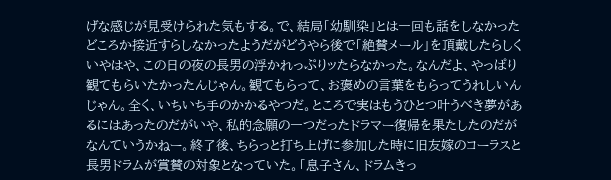げな感じが見受けられた気もする。で、結局「幼馴染」とは一回も話をしなかったどころか接近すらしなかったようだがどうやら後で「絶賛メール」を頂戴したらしくいやはや、この日の夜の長男の浮かれっぷりッたらなかった。なんだよ、やっぱり観てもらいたかったんじゃん。観てもらって、お褒めの言葉をもらってうれしいんじゃん。全く、いちいち手のかかるやつだ。ところで実はもうひとつ叶うべき夢があるにはあったのだがいや、私的念願の一つだったドラマー復帰を果たしたのだがなんていうかねー。終了後、ちらっと打ち上げに参加した時に旧友嫁のコーラスと長男ドラムが賞賛の対象となっていた。「息子さん、ドラムきっ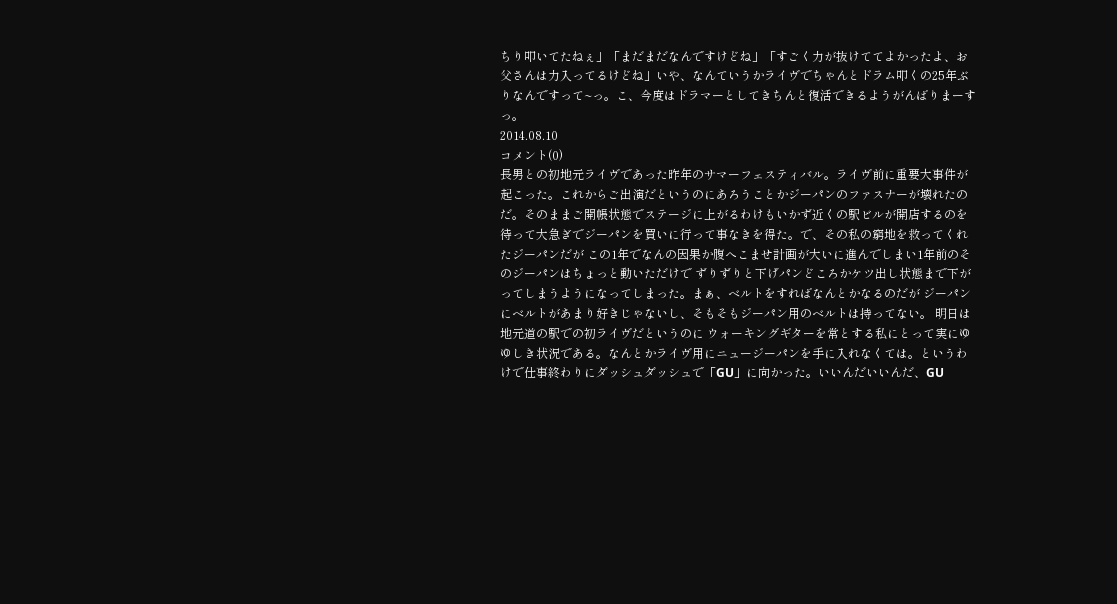ちり叩いてたねぇ」「まだまだなんですけどね」「すごく力が抜けててよかったよ、お父さんは力入ってるけどね」いや、なんていうかライヴでちゃんとドラム叩くの25年ぶりなんですって~っ。こ、今度はドラマーとしてきちんと復活できるようがんばりまーすっ。
2014.08.10
コメント(0)
長男との初地元ライヴであった昨年のサマーフェスティバル。ライヴ前に重要大事件が起こった。これからご出演だというのにあろうことかジーパンのファスナーが壊れたのだ。そのままご開帳状態でステージに上がるわけもいかず近くの駅ビルが開店するのを待って大急ぎでジーパンを買いに行って事なきを得た。で、その私の窮地を救ってくれたジーパンだが この1年でなんの因果か腹へこませ計画が大いに進んでしまい1年前のそのジーパンはちょっと動いただけで ずりずりと下げパンどころかケツ出し状態まで下がってしまうようになってしまった。まぁ、ベルトをすればなんとかなるのだが ジーパンにベルトがあまり好きじゃないし、そもそもジーパン用のベルトは持ってない。 明日は地元道の駅での初ライヴだというのに ウォーキングギターを常とする私にとって実にゆゆしき状況である。なんとかライヴ用にニュージーパンを手に入れなくては。というわけで仕事終わりにダッシュダッシュで「GU」に向かった。いいんだいいんだ、GU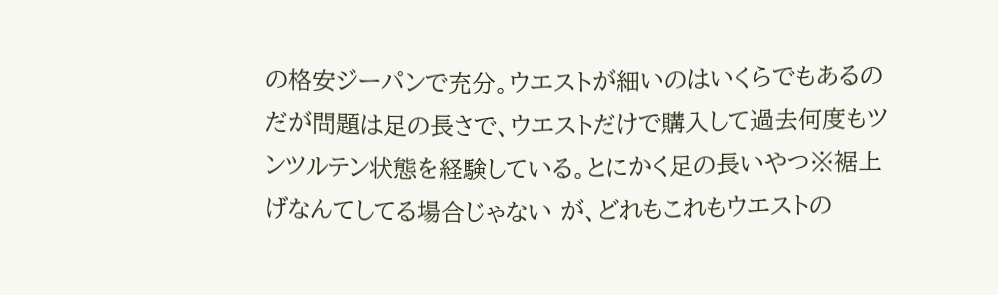の格安ジーパンで充分。ウエストが細いのはいくらでもあるのだが問題は足の長さで、ウエストだけで購入して過去何度もツンツルテン状態を経験している。とにかく足の長いやつ※裾上げなんてしてる場合じゃない が、どれもこれもウエストの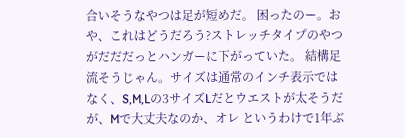合いそうなやつは足が短めだ。 困ったのー。おや、これはどうだろう?ストレッチタイプのやつがだだだっとハンガーに下がっていた。 結構足流そうじゃん。サイズは通常のインチ表示ではなく、S,M,Lの3サイズLだとウエストが太そうだが、Mで大丈夫なのか、オレ というわけで1年ぶ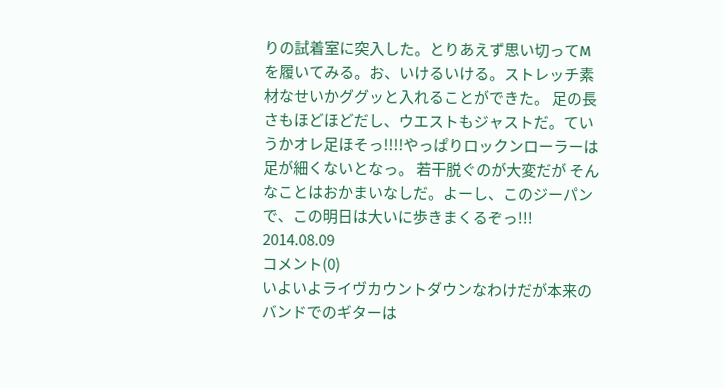りの試着室に突入した。とりあえず思い切ってMを履いてみる。お、いけるいける。ストレッチ素材なせいかググッと入れることができた。 足の長さもほどほどだし、ウエストもジャストだ。ていうかオレ足ほそっ!!!!やっぱりロックンローラーは足が細くないとなっ。 若干脱ぐのが大変だが そんなことはおかまいなしだ。よーし、このジーパンで、この明日は大いに歩きまくるぞっ!!!
2014.08.09
コメント(0)
いよいよライヴカウントダウンなわけだが本来のバンドでのギターは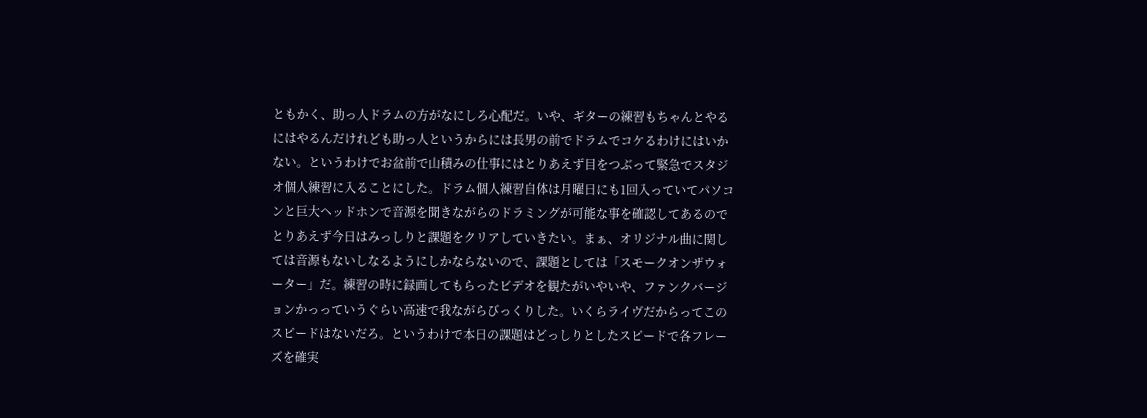ともかく、助っ人ドラムの方がなにしろ心配だ。いや、ギターの練習もちゃんとやるにはやるんだけれども助っ人というからには長男の前でドラムでコケるわけにはいかない。というわけでお盆前で山積みの仕事にはとりあえず目をつぶって緊急でスタジオ個人練習に入ることにした。ドラム個人練習自体は月曜日にも1回入っていてパソコンと巨大ヘッドホンで音源を聞きながらのドラミングが可能な事を確認してあるのでとりあえず今日はみっしりと課題をクリアしていきたい。まぁ、オリジナル曲に関しては音源もないしなるようにしかならないので、課題としては「スモークオンザウォーター」だ。練習の時に録画してもらったビデオを観たがいやいや、ファンクバージョンかっっていうぐらい高速で我ながらびっくりした。いくらライヴだからってこのスピードはないだろ。というわけで本日の課題はどっしりとしたスピードで各フレーズを確実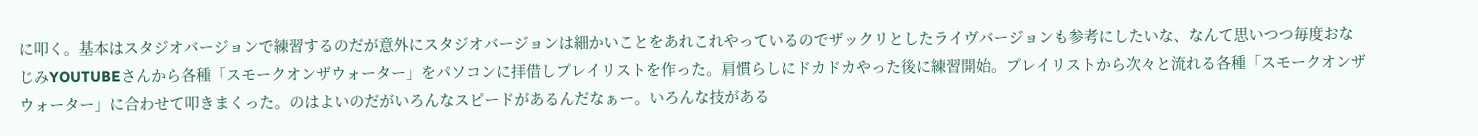に叩く。基本はスタジオバージョンで練習するのだが意外にスタジオバージョンは細かいことをあれこれやっているのでザックリとしたライヴバージョンも参考にしたいな、なんて思いつつ毎度おなじみYOUTUBEさんから各種「スモークオンザウォーター」をパソコンに拝借しプレイリストを作った。肩慣らしにドカドカやった後に練習開始。プレイリストから次々と流れる各種「スモークオンザウォーター」に合わせて叩きまくった。のはよいのだがいろんなスピードがあるんだなぁー。いろんな技がある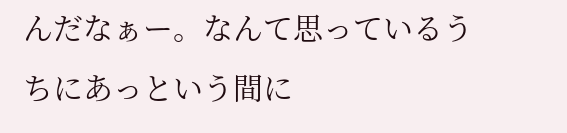んだなぁー。なんて思っているうちにあっという間に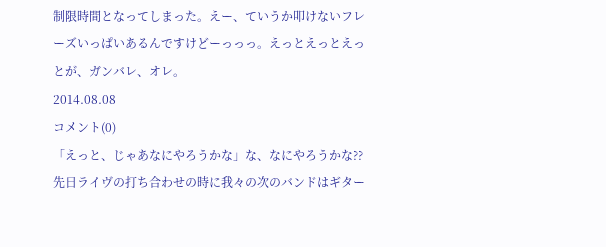制限時間となってしまった。えー、ていうか叩けないフレーズいっぱいあるんですけどーっっっ。えっとえっとえっとが、ガンバレ、オレ。
2014.08.08
コメント(0)
「えっと、じゃあなにやろうかな」な、なにやろうかな??先日ライヴの打ち合わせの時に我々の次のバンドはギター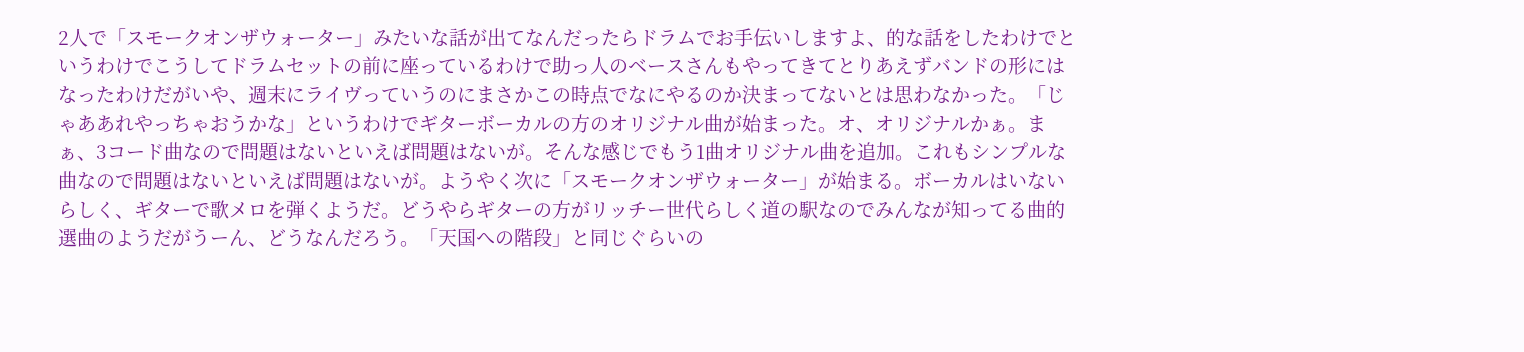2人で「スモークオンザウォーター」みたいな話が出てなんだったらドラムでお手伝いしますよ、的な話をしたわけでというわけでこうしてドラムセットの前に座っているわけで助っ人のベースさんもやってきてとりあえずバンドの形にはなったわけだがいや、週末にライヴっていうのにまさかこの時点でなにやるのか決まってないとは思わなかった。「じゃああれやっちゃおうかな」というわけでギターボーカルの方のオリジナル曲が始まった。オ、オリジナルかぁ。まぁ、3コード曲なので問題はないといえば問題はないが。そんな感じでもう1曲オリジナル曲を追加。これもシンプルな曲なので問題はないといえば問題はないが。ようやく次に「スモークオンザウォーター」が始まる。ボーカルはいないらしく、ギターで歌メロを弾くようだ。どうやらギターの方がリッチー世代らしく道の駅なのでみんなが知ってる曲的選曲のようだがうーん、どうなんだろう。「天国への階段」と同じぐらいの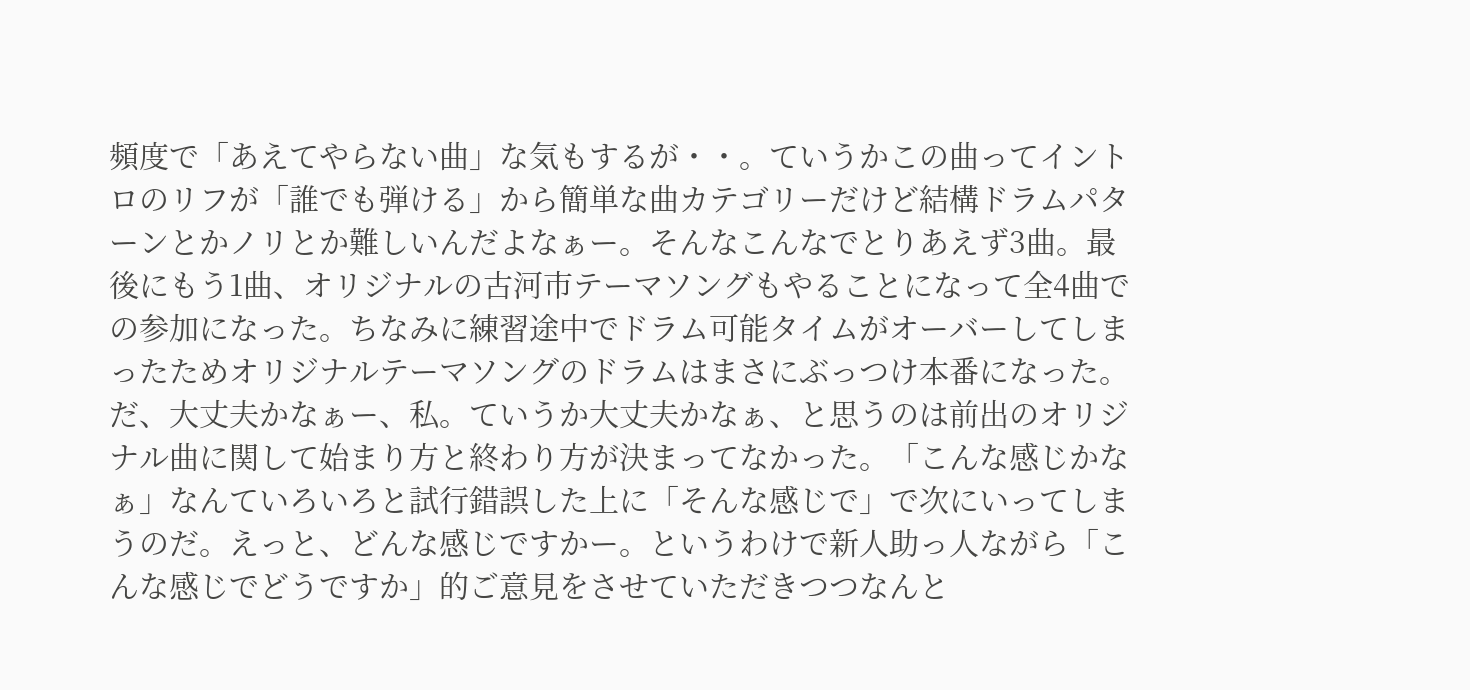頻度で「あえてやらない曲」な気もするが・・。ていうかこの曲ってイントロのリフが「誰でも弾ける」から簡単な曲カテゴリーだけど結構ドラムパターンとかノリとか難しいんだよなぁー。そんなこんなでとりあえず3曲。最後にもう1曲、オリジナルの古河市テーマソングもやることになって全4曲での参加になった。ちなみに練習途中でドラム可能タイムがオーバーしてしまったためオリジナルテーマソングのドラムはまさにぶっつけ本番になった。だ、大丈夫かなぁー、私。ていうか大丈夫かなぁ、と思うのは前出のオリジナル曲に関して始まり方と終わり方が決まってなかった。「こんな感じかなぁ」なんていろいろと試行錯誤した上に「そんな感じで」で次にいってしまうのだ。えっと、どんな感じですかー。というわけで新人助っ人ながら「こんな感じでどうですか」的ご意見をさせていただきつつなんと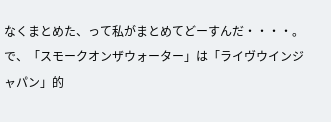なくまとめた、って私がまとめてどーすんだ・・・・。で、「スモークオンザウォーター」は「ライヴウインジャパン」的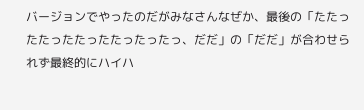バージョンでやったのだがみなさんなぜか、最後の「たたったたったたったたったったっ、だだ」の「だだ」が合わせられず最終的にハイハ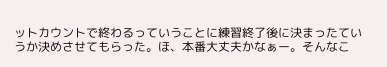ットカウントで終わるっていうことに練習終了後に決まったていうか決めさせてもらった。ほ、本番大丈夫かなぁー。そんなこ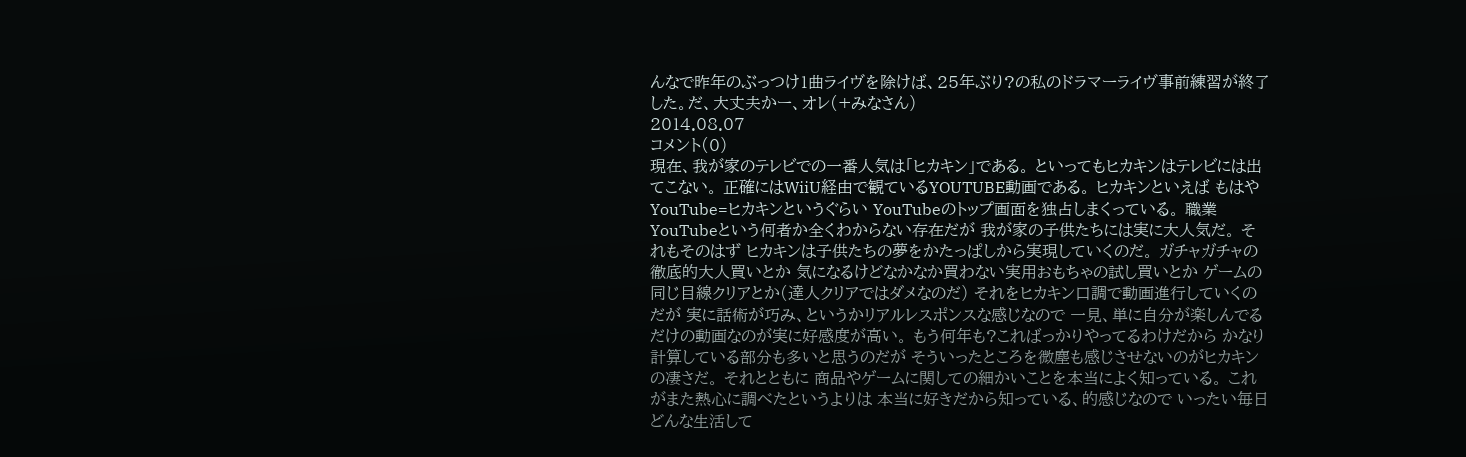んなで昨年のぶっつけ1曲ライヴを除けば、25年ぶり?の私のドラマーライヴ事前練習が終了した。だ、大丈夫かー、オレ(+みなさん)
2014.08.07
コメント(0)
現在、我が家のテレビでの一番人気は「ヒカキン」である。 といってもヒカキンはテレビには出てこない。 正確にはWiiU経由で観ているYOUTUBE動画である。 ヒカキンといえば もはやYouTube=ヒカキンというぐらい YouTubeのトップ画面を独占しまくっている。 職業YouTubeという何者か全くわからない存在だが 我が家の子供たちには実に大人気だ。 それもそのはず ヒカキンは子供たちの夢をかたっぱしから実現していくのだ。 ガチャガチャの徹底的大人買いとか 気になるけどなかなか買わない実用おもちゃの試し買いとか ゲームの同じ目線クリアとか(達人クリアではダメなのだ) それをヒカキン口調で動画進行していくのだが 実に話術が巧み、というかリアルレスポンスな感じなので 一見、単に自分が楽しんでるだけの動画なのが実に好感度が高い。 もう何年も?こればっかりやってるわけだから かなり計算している部分も多いと思うのだが そういったところを微塵も感じさせないのがヒカキンの凄さだ。 それとともに 商品やゲームに関しての細かいことを本当によく知っている。 これがまた熱心に調べたというよりは 本当に好きだから知っている、的感じなので いったい毎日どんな生活して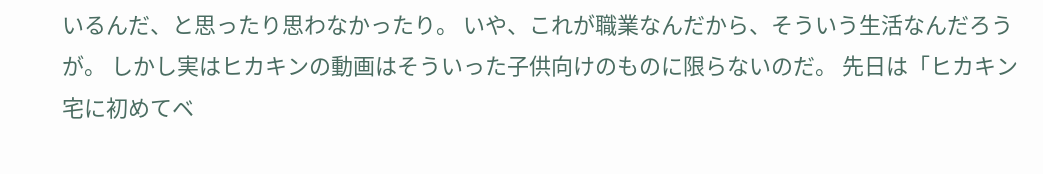いるんだ、と思ったり思わなかったり。 いや、これが職業なんだから、そういう生活なんだろうが。 しかし実はヒカキンの動画はそういった子供向けのものに限らないのだ。 先日は「ヒカキン宅に初めてベ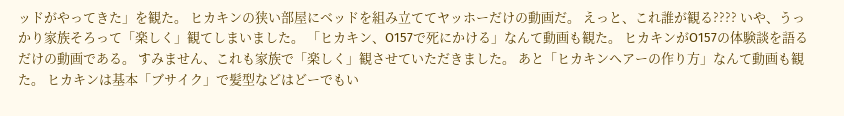ッドがやってきた」を観た。 ヒカキンの狭い部屋にベッドを組み立ててヤッホーだけの動画だ。 えっと、これ誰が観る???? いや、うっかり家族そろって「楽しく」観てしまいました。 「ヒカキン、O157で死にかける」なんて動画も観た。 ヒカキンがO157の体験談を語るだけの動画である。 すみません、これも家族で「楽しく」観させていただきました。 あと「ヒカキンヘアーの作り方」なんて動画も観た。 ヒカキンは基本「ブサイク」で髪型などはどーでもい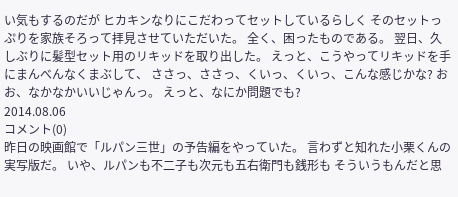い気もするのだが ヒカキンなりにこだわってセットしているらしく そのセットっぷりを家族そろって拝見させていただいた。 全く、困ったものである。 翌日、久しぶりに髪型セット用のリキッドを取り出した。 えっと、こうやってリキッドを手にまんべんなくまぶして、 ささっ、ささっ、くいっ、くいっ、こんな感じかな? おお、なかなかいいじゃんっ。 えっと、なにか問題でも?
2014.08.06
コメント(0)
昨日の映画館で「ルパン三世」の予告編をやっていた。 言わずと知れた小栗くんの実写版だ。 いや、ルパンも不二子も次元も五右衛門も銭形も そういうもんだと思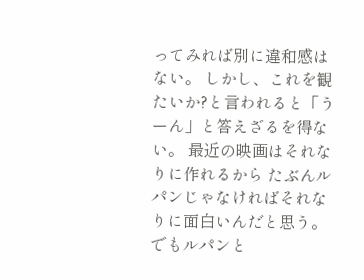ってみれば別に違和感はない。 しかし、これを観たいか?と言われると「うーん」と答えざるを得ない。 最近の映画はそれなりに作れるから たぶんルパンじゃなければそれなりに面白いんだと思う。 でもルパンと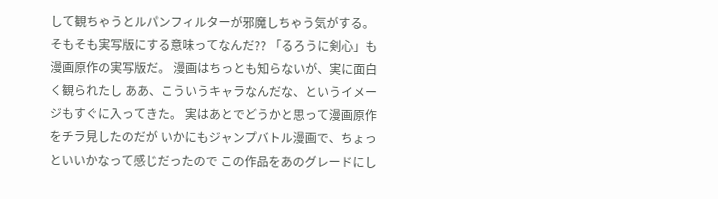して観ちゃうとルパンフィルターが邪魔しちゃう気がする。 そもそも実写版にする意味ってなんだ?? 「るろうに剣心」も漫画原作の実写版だ。 漫画はちっとも知らないが、実に面白く観られたし ああ、こういうキャラなんだな、というイメージもすぐに入ってきた。 実はあとでどうかと思って漫画原作をチラ見したのだが いかにもジャンプバトル漫画で、ちょっといいかなって感じだったので この作品をあのグレードにし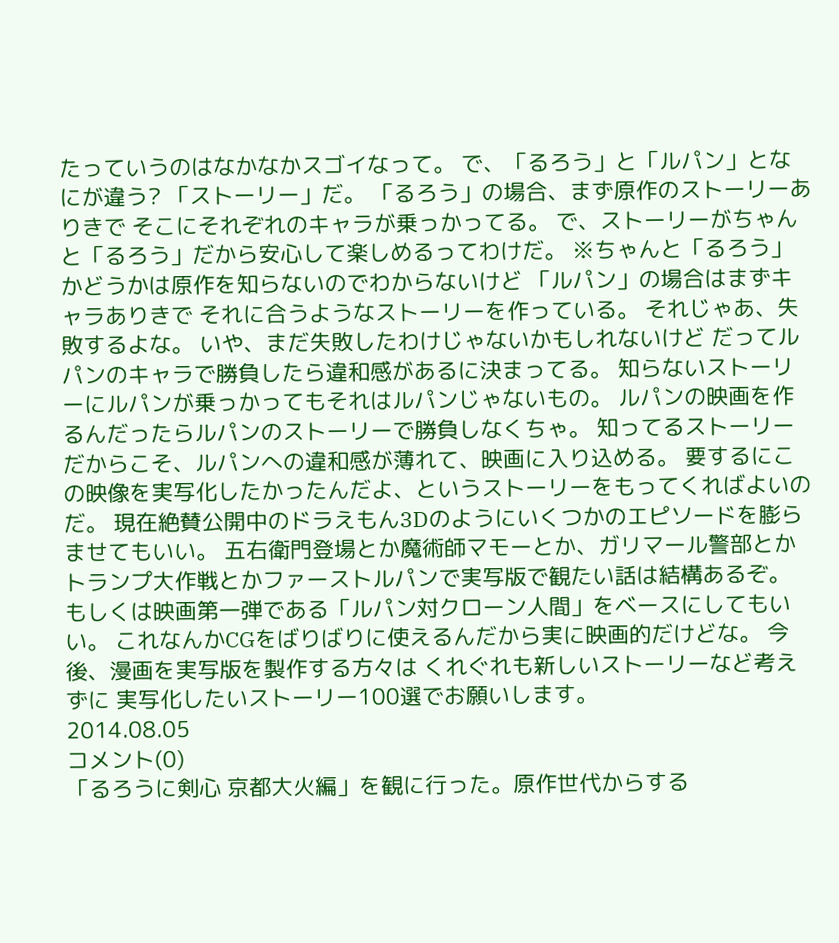たっていうのはなかなかスゴイなって。 で、「るろう」と「ルパン」となにが違う? 「ストーリー」だ。 「るろう」の場合、まず原作のストーリーありきで そこにそれぞれのキャラが乗っかってる。 で、ストーリーがちゃんと「るろう」だから安心して楽しめるってわけだ。 ※ちゃんと「るろう」かどうかは原作を知らないのでわからないけど 「ルパン」の場合はまずキャラありきで それに合うようなストーリーを作っている。 それじゃあ、失敗するよな。 いや、まだ失敗したわけじゃないかもしれないけど だってルパンのキャラで勝負したら違和感があるに決まってる。 知らないストーリーにルパンが乗っかってもそれはルパンじゃないもの。 ルパンの映画を作るんだったらルパンのストーリーで勝負しなくちゃ。 知ってるストーリーだからこそ、ルパンへの違和感が薄れて、映画に入り込める。 要するにこの映像を実写化したかったんだよ、というストーリーをもってくればよいのだ。 現在絶賛公開中のドラえもん3Dのようにいくつかのエピソードを膨らませてもいい。 五右衛門登場とか魔術師マモーとか、ガリマール警部とかトランプ大作戦とかファーストルパンで実写版で観たい話は結構あるぞ。 もしくは映画第一弾である「ルパン対クローン人間」をベースにしてもいい。 これなんかCGをばりばりに使えるんだから実に映画的だけどな。 今後、漫画を実写版を製作する方々は くれぐれも新しいストーリーなど考えずに 実写化したいストーリー100選でお願いします。
2014.08.05
コメント(0)
「るろうに剣心 京都大火編」を観に行った。原作世代からする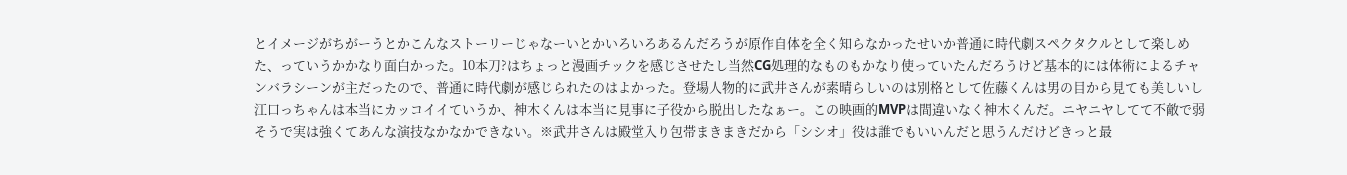とイメージがちがーうとかこんなストーリーじゃなーいとかいろいろあるんだろうが原作自体を全く知らなかったせいか普通に時代劇スペクタクルとして楽しめた、っていうかかなり面白かった。10本刀?はちょっと漫画チックを感じさせたし当然CG処理的なものもかなり使っていたんだろうけど基本的には体術によるチャンバラシーンが主だったので、普通に時代劇が感じられたのはよかった。登場人物的に武井さんが素晴らしいのは別格として佐藤くんは男の目から見ても美しいし江口っちゃんは本当にカッコイイていうか、神木くんは本当に見事に子役から脱出したなぁー。この映画的MVPは間違いなく神木くんだ。ニヤニヤしてて不敵で弱そうで実は強くてあんな演技なかなかできない。※武井さんは殿堂入り包帯まきまきだから「シシオ」役は誰でもいいんだと思うんだけどきっと最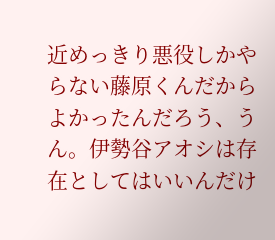近めっきり悪役しかやらない藤原くんだからよかったんだろう、うん。伊勢谷アオシは存在としてはいいんだけ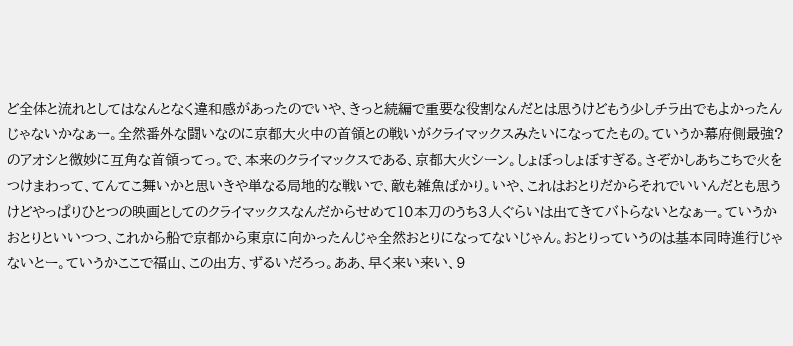ど全体と流れとしてはなんとなく違和感があったのでいや、きっと続編で重要な役割なんだとは思うけどもう少しチラ出でもよかったんじゃないかなぁー。全然番外な闘いなのに京都大火中の首領との戦いがクライマックスみたいになってたもの。ていうか幕府側最強?のアオシと微妙に互角な首領ってっ。で、本来のクライマックスである、京都大火シーン。しょぼっしょぼすぎる。さぞかしあちこちで火をつけまわって、てんてこ舞いかと思いきや単なる局地的な戦いで、敵も雑魚ばかり。いや、これはおとりだからそれでいいんだとも思うけどやっぱりひとつの映画としてのクライマックスなんだからせめて10本刀のうち3人ぐらいは出てきてバトらないとなぁー。ていうかおとりといいつつ、これから船で京都から東京に向かったんじゃ全然おとりになってないじゃん。おとりっていうのは基本同時進行じゃないとー。ていうかここで福山、この出方、ずるいだろっ。ああ、早く来い来い、9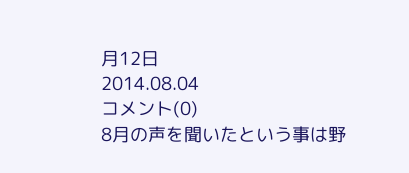月12日
2014.08.04
コメント(0)
8月の声を聞いたという事は野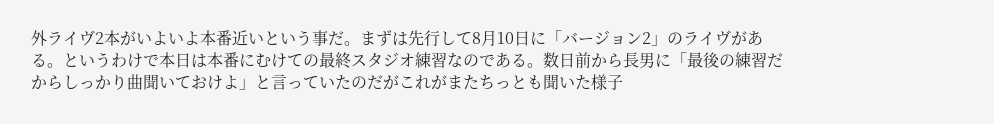外ライヴ2本がいよいよ本番近いという事だ。まずは先行して8月10日に「バージョン2」のライヴがある。というわけで本日は本番にむけての最終スタジオ練習なのである。数日前から長男に「最後の練習だからしっかり曲聞いておけよ」と言っていたのだがこれがまたちっとも聞いた様子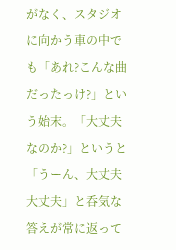がなく、スタジオに向かう車の中でも「あれ?こんな曲だったっけ?」という始末。「大丈夫なのか?」というと「うーん、大丈夫大丈夫」と呑気な答えが常に返って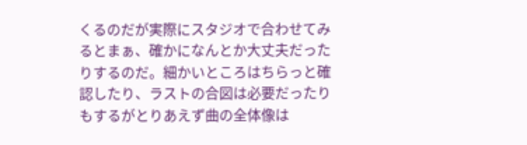くるのだが実際にスタジオで合わせてみるとまぁ、確かになんとか大丈夫だったりするのだ。細かいところはちらっと確認したり、ラストの合図は必要だったりもするがとりあえず曲の全体像は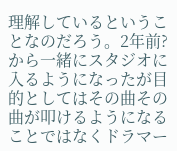理解しているということなのだろう。2年前?から一緒にスタジオに入るようになったが目的としてはその曲その曲が叩けるようになることではなくドラマー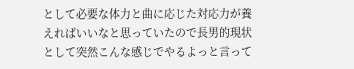として必要な体力と曲に応じた対応力が養えればいいなと思っていたので長男的現状として突然こんな感じでやるよっと言って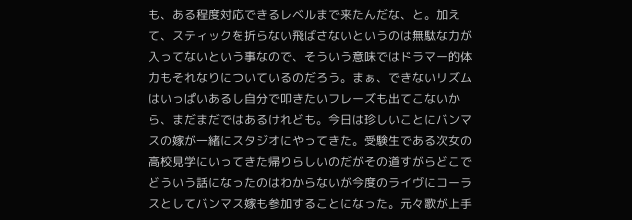も、ある程度対応できるレベルまで来たんだな、と。加えて、スティックを折らない飛ばさないというのは無駄な力が入ってないという事なので、そういう意味ではドラマー的体力もそれなりについているのだろう。まぁ、できないリズムはいっぱいあるし自分で叩きたいフレーズも出てこないから、まだまだではあるけれども。今日は珍しいことにバンマスの嫁が一緒にスタジオにやってきた。受験生である次女の高校見学にいってきた帰りらしいのだがその道すがらどこでどういう話になったのはわからないが今度のライヴにコーラスとしてバンマス嫁も参加することになった。元々歌が上手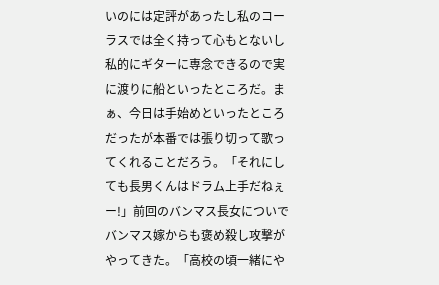いのには定評があったし私のコーラスでは全く持って心もとないし私的にギターに専念できるので実に渡りに船といったところだ。まぁ、今日は手始めといったところだったが本番では張り切って歌ってくれることだろう。「それにしても長男くんはドラム上手だねぇー!」前回のバンマス長女についでバンマス嫁からも褒め殺し攻撃がやってきた。「高校の頃一緒にや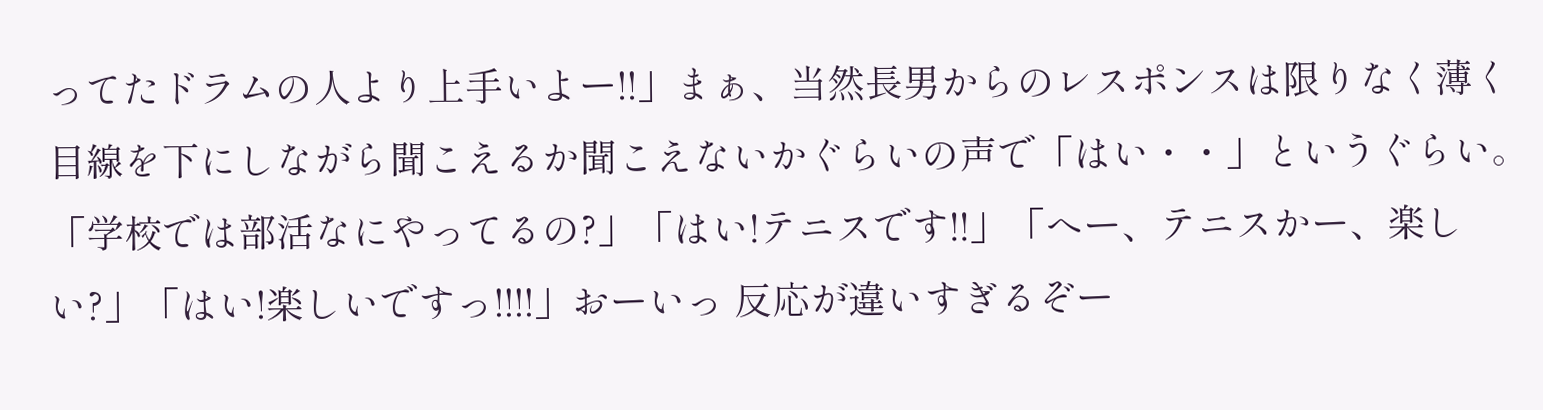ってたドラムの人より上手いよー!!」まぁ、当然長男からのレスポンスは限りなく薄く目線を下にしながら聞こえるか聞こえないかぐらいの声で「はい・・」というぐらい。「学校では部活なにやってるの?」「はい!テニスです!!」「へー、テニスかー、楽しい?」「はい!楽しいですっ!!!!」おーいっ 反応が違いすぎるぞー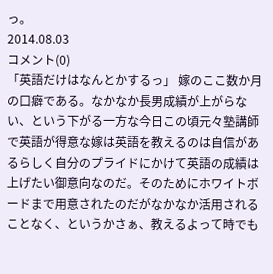っ。
2014.08.03
コメント(0)
「英語だけはなんとかするっ」 嫁のここ数か月の口癖である。なかなか長男成績が上がらない、という下がる一方な今日この頃元々塾講師で英語が得意な嫁は英語を教えるのは自信があるらしく自分のプライドにかけて英語の成績は上げたい御意向なのだ。そのためにホワイトボードまで用意されたのだがなかなか活用されることなく、というかさぁ、教えるよって時でも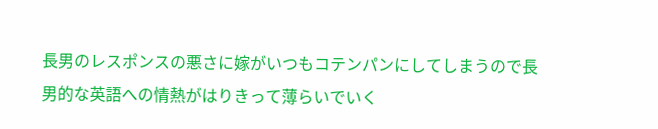長男のレスポンスの悪さに嫁がいつもコテンパンにしてしまうので長男的な英語への情熱がはりきって薄らいでいく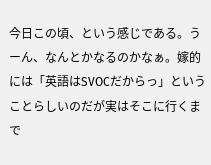今日この頃、という感じである。うーん、なんとかなるのかなぁ。嫁的には「英語はSVOCだからっ」ということらしいのだが実はそこに行くまで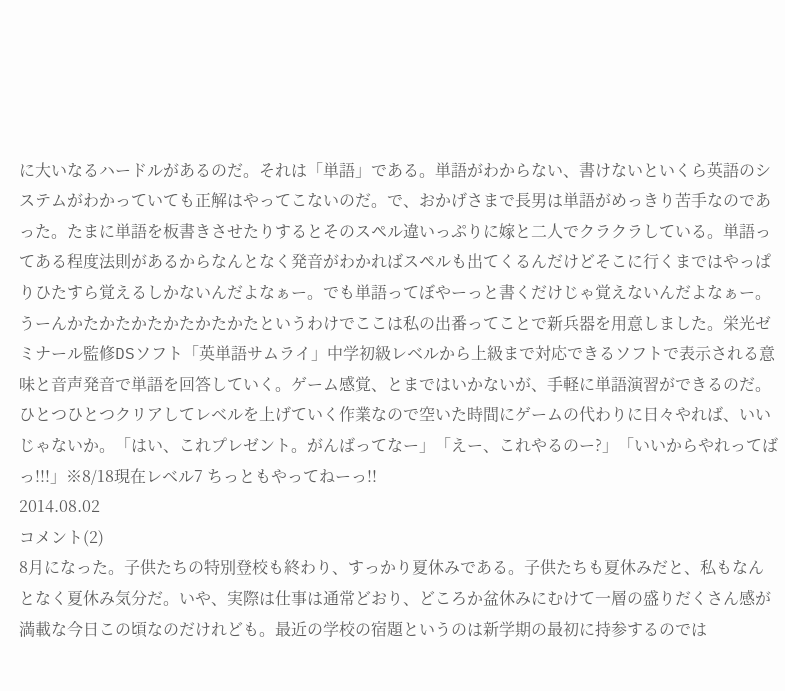に大いなるハードルがあるのだ。それは「単語」である。単語がわからない、書けないといくら英語のシステムがわかっていても正解はやってこないのだ。で、おかげさまで長男は単語がめっきり苦手なのであった。たまに単語を板書きさせたりするとそのスペル違いっぷりに嫁と二人でクラクラしている。単語ってある程度法則があるからなんとなく発音がわかればスペルも出てくるんだけどそこに行くまではやっぱりひたすら覚えるしかないんだよなぁー。でも単語ってぼやーっと書くだけじゃ覚えないんだよなぁー。うーんかたかたかたかたかたかたというわけでここは私の出番ってことで新兵器を用意しました。栄光ゼミナール監修DSソフト「英単語サムライ」中学初級レベルから上級まで対応できるソフトで表示される意味と音声発音で単語を回答していく。ゲーム感覚、とまではいかないが、手軽に単語演習ができるのだ。ひとつひとつクリアしてレベルを上げていく作業なので空いた時間にゲームの代わりに日々やれば、いいじゃないか。「はい、これプレゼント。がんばってなー」「えー、これやるのー?」「いいからやれってばっ!!!」※8/18現在レベル7 ちっともやってねーっ!!
2014.08.02
コメント(2)
8月になった。子供たちの特別登校も終わり、すっかり夏休みである。子供たちも夏休みだと、私もなんとなく夏休み気分だ。いや、実際は仕事は通常どおり、どころか盆休みにむけて一層の盛りだくさん感が満載な今日この頃なのだけれども。最近の学校の宿題というのは新学期の最初に持参するのでは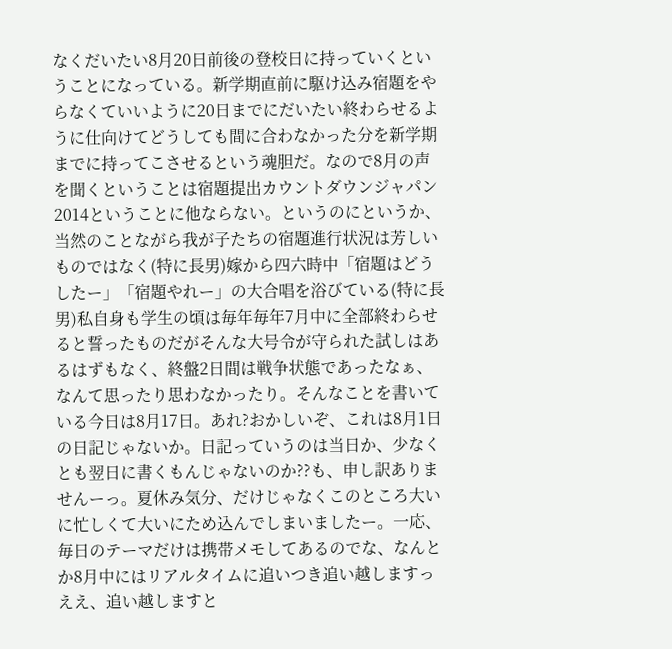なくだいたい8月20日前後の登校日に持っていくということになっている。新学期直前に駆け込み宿題をやらなくていいように20日までにだいたい終わらせるように仕向けてどうしても間に合わなかった分を新学期までに持ってこさせるという魂胆だ。なので8月の声を聞くということは宿題提出カウントダウンジャパン2014ということに他ならない。というのにというか、当然のことながら我が子たちの宿題進行状況は芳しいものではなく(特に長男)嫁から四六時中「宿題はどうしたー」「宿題やれー」の大合唱を浴びている(特に長男)私自身も学生の頃は毎年毎年7月中に全部終わらせると誓ったものだがそんな大号令が守られた試しはあるはずもなく、終盤2日間は戦争状態であったなぁ、なんて思ったり思わなかったり。そんなことを書いている今日は8月17日。あれ?おかしいぞ、これは8月1日の日記じゃないか。日記っていうのは当日か、少なくとも翌日に書くもんじゃないのか??も、申し訳ありませんーっ。夏休み気分、だけじゃなくこのところ大いに忙しくて大いにため込んでしまいましたー。一応、毎日のテーマだけは携帯メモしてあるのでな、なんとか8月中にはリアルタイムに追いつき追い越しますっええ、追い越しますと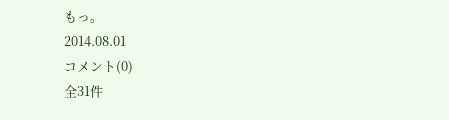もっ。
2014.08.01
コメント(0)
全31件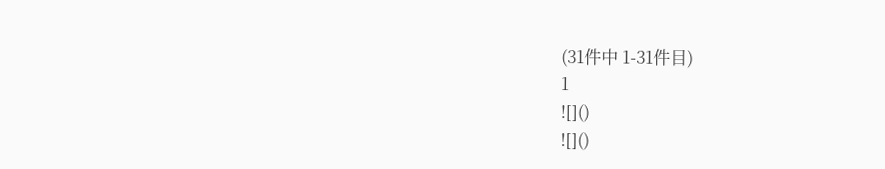(31件中 1-31件目)
1
![]()
![]()